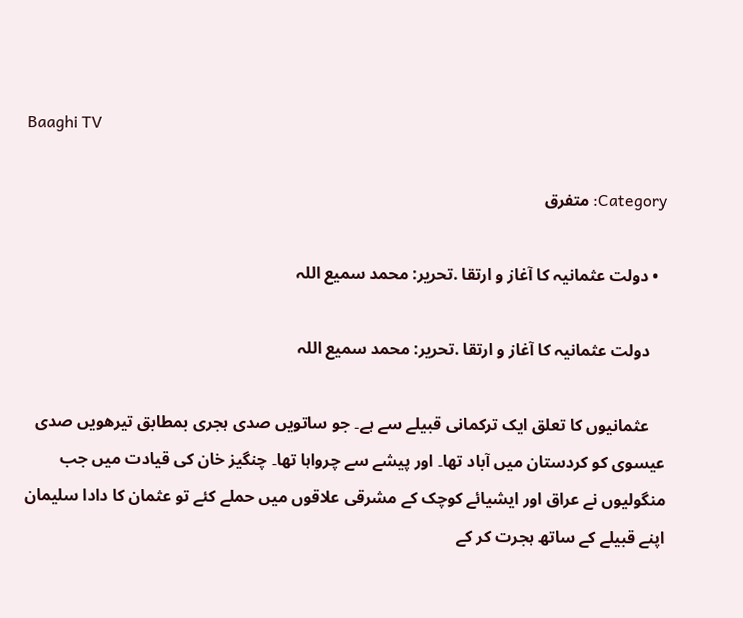Baaghi TV

Category: متفرق

  • دولت عثمانیہ کا آغاز و ارتقا .تحریر: محمد سمیع اللہ

    دولت عثمانیہ کا آغاز و ارتقا .تحریر: محمد سمیع اللہ

    عثمانیوں کا تعلق ایک ترکمانی قبیلے سے ہے۔ جو ساتویں صدی ہجری بمطابق تیرھویں صدی عیسوی کو کردستان میں آباد تھا۔ اور پیشے سے چرواہا تھا۔ چنگیز خان کی قیادت میں جب منگولیوں نے عراق اور ایشیائے کوچک کے مشرقی علاقوں میں حملے کئے تو عثمان کا دادا سلیمان اپنے قبیلے کے ساتھ ہجرت کر کے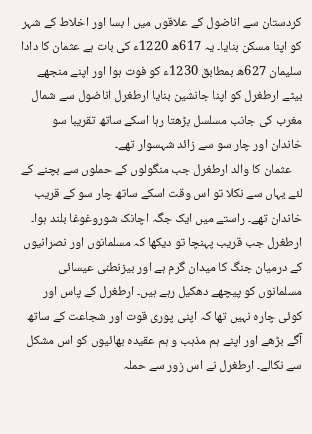کردستان سے اناضول کے علاقوں میں ا بسا اور اخلاط کے شہر کو اپنا مسکن بنایا۔ یہ 617ھ 1220ء کی بات ہے عثمان کا دادا سلیمان 627ھ بمطابق 1230ء کو فوت ہوا اور اپنے منجھے بیٹے ارطغرل کو اپنا جانشین بنایا ارطغرل اناضول سے شمال مغرب کی جانب مسلسل بڑھتا رہا اسکے ساتھ تقریبا سو خاندان اور چار سو سے زائد شہسوار تھے۔
    عثمان کا والد ارطغرل جب منگولوں کے حملوں سے بچنے کے لئے یہاں سے نکلا تو اس وقت اسکے ساتھ چار سو کے قریب خاندان تھے۔ راستے میں ایک جگہ اچانک شوروغوغا بلند ہوا۔ ارطغرل جب قریب پہنچا تو دیکھا کہ مسلمانوں اور نصرانیوں کے درمیان جنگ کا میدان گرم ہے اور بیزنطنی عیسائی مسلمانوں کو پیچھے دھکیل رہے ہیں۔ ارطغرل کے پاس اور کوئی چارہ نہیں تھا کہ اپنی پوری قوت اور شجاعت کے ساتھ آگے بڑھے اور اپنے ہم مذہب و ہم عقیدہ بھائیوں کو اس مشکل سے نکالے۔ ارطغرل نے اس زور سے حملہ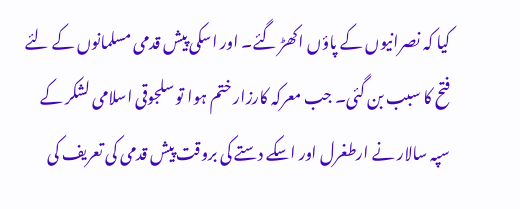کیا کہ نصرانیوں کے پاؤں اکھڑ گئے۔ اور اسکی پیش قدمی مسلمانوں کے لئے فتح کا سبب بن گئی۔ جب معرکہ کارزار ختم ہوا تو سلجوقی اسلامی لشکر کے سپہ سالار نے ارطغرل اور اسکے دستے کی بروقت پیش قدمی کی تعریف کی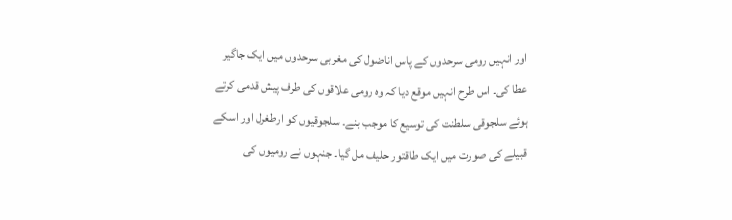اور انہیں رومی سرحدوں کے پاس اناضول کی مغربی سرحدوں میں ایک جاگیر عطا کی۔ اس طرح انہیں موقع دیا کہ وہ رومی علاقوں کی طرف پیش قدمی کرتے ہوئے سلجوقی سلطنت کی توسیع کا موجب بنے۔ سلجوقیوں کو ارطغرل اور اسکے قبیلے کی صورت میں ایک طاقتور حلیف مل گیا۔ جنہوں نے رومیوں کی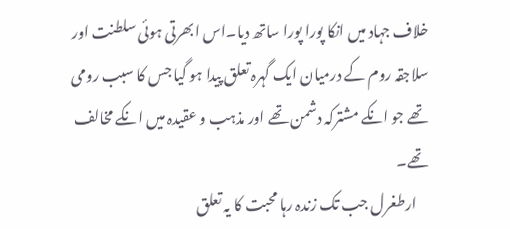خلاف جہاد میں انکا پورا پورا ساتھ دیا۔اس ابھرتی ہوئی سلطنت اور سلاجقہ روم کے درمیان ایک گہرہ تعلق پیدا ہو گیا جس کا سبب رومی تھے جو انکے مشترکہ دشمن تھے اور مذہب و عقیدہ میں انکے مخالف تھے۔
    ارطغرل جب تک زندہ رہا محبت کا یہ تعلق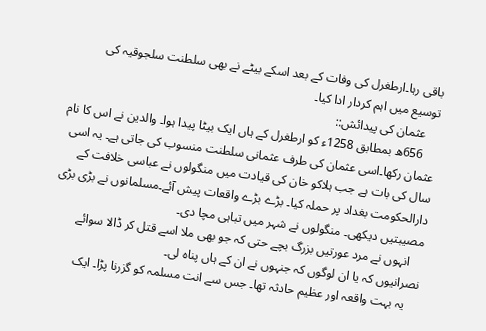باقی رہا۔ارطغرل کی وفات کے بعد اسکے بیٹے نے بھی سلطنت سلجوقیہ کی توسیع میں اہم کردار ادا کیا۔
    عثمان کی پیدائش::
    656ھ بمطابق 1258ء کو ارطغرل کے ہاں ایک بیٹا پیدا ہوا۔ والدین نے اس کا نام عثمان رکھا۔اسی عثمان کی طرف عثمانی سلطنت منسوب کی جاتی ہے۔ یہ اسی سال کی بات ہے جب ہلاکو خان کی قیادت میں منگولوں نے عباسی خلافت کے دارالحکومت بغداد پر حملہ کیا۔ بڑے بڑے واقعات پیش آئے۔مسلمانوں نے بڑی بڑی مصیبتیں دیکھی۔ منگولوں نے شہر میں تباہی مچا دی۔
    انہوں نے مرد عورتیں بزرگ بچے حتی کہ جو بھی ملا اسے قتل کر ڈالا سوائے نصرانیوں کہ یا ان لوگوں کہ جنہوں نے ان کے ہاں پناہ لی۔
    یہ بہت واقعہ اور عظیم حادثہ تھا۔ جس سے انت مسلمہ کو گزرنا پڑا۔ ایک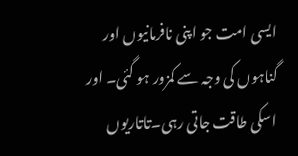ایسی امت جو اپنی نافرمانیوں اور گناہوں کی وجہ سے کمزور ہو گئی۔ اور اسکی طاقت جاتی رہی۔تاتاریوں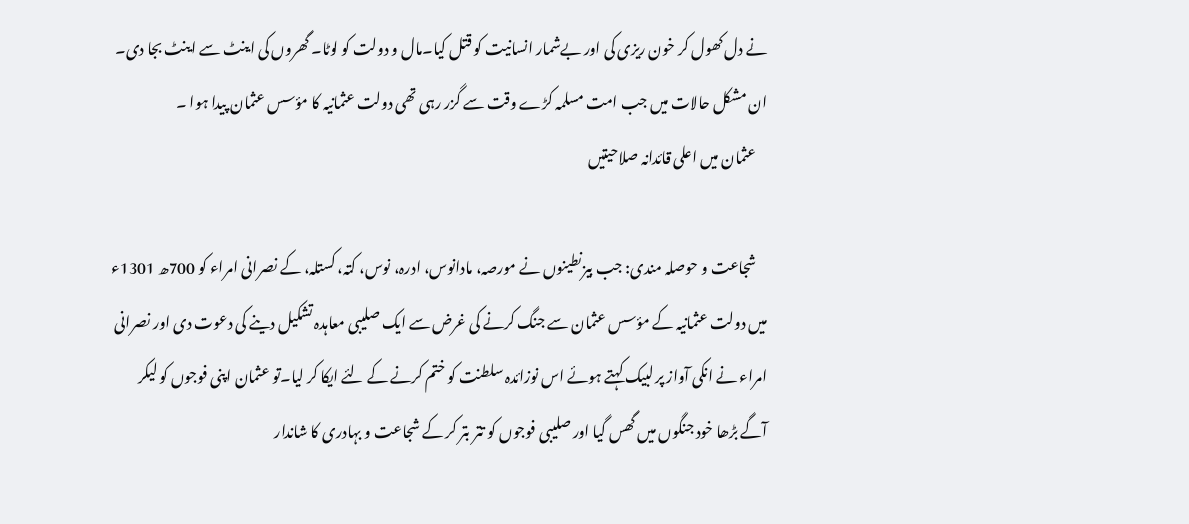نے دل کھول کر خون ریزی کی اور بےشمار انسانیت کو قتل کیا۔مال و دولت کو لوٹا۔ گھروں کی اینٹ سے اینٹ بجا دی۔ ان مشکل حالات میں جب امت مسلمہ کڑے وقت سے گزر رہی تھی دولت عثمانیہ کا مؤسس عثمان پیدا ہوا ۔
    عثمان میں اعلی قائدانہ صلاحیتیں

    شجاعت و حوصلہ مندی: جب بیزنطینوں نے مورصہ، مادانوس، ادرہ، نوس، کتہ، کستلہ، کے نصرانی امراء کو 700ھ 1301ء میں دولت عثمانیہ کے مؤسس عثمان سے جنگ کرنے کی غرض سے ایک صلیبی معاہدہ تشکیل دینے کی دعوت دی اور نصرانی امراء نے انکی آواز پر لبیک کہتے ہوئے اس نوزائدہ سلطنت کو ختم کرنے کے لئے ایکا کر لیا۔تو عثمان اپنی فوجوں کو لیکر آگے بڑھا خود جنگوں میں گھس گیا اور صلیبی فوجوں کو تتر بتر کر کے شجاعت و بہادری کا شاندار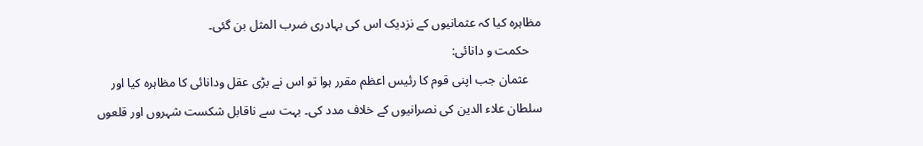مظاہرہ کیا کہ عثمانیوں کے نزدیک اس کی بہادری ضرب المثل بن گئی۔
    حکمت و دانائی:
    عثمان جب اپنی قوم کا رئیس اعظم مقرر ہوا تو اس نے بڑی عقل ودانائی کا مظاہرہ کیا اور سلطان علاء الدین کی نصرانیوں کے خلاف مدد کی۔ بہت سے ناقابل شکست شہروں اور قلعوں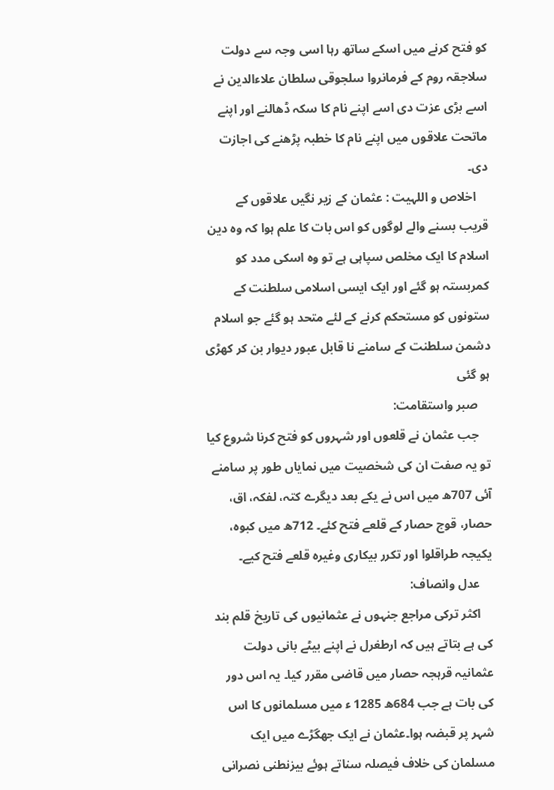کو فتح کرنے میں اسکے ساتھ رہا اسی وجہ سے دولت سلاجقہ روم کے فرمانروا سلجوقی سلطان علاءالدین نے اسے بڑی عزت دی اسے اپنے نام کا سکہ ڈھالنے اور اپنے ماتحت علاقوں میں اپنے نام کا خطبہ پڑھنے کی اجازت دی۔
    اخلاص و اللہیت : عثمان کے زیر نگیں علاقوں کے قریب بسنے والے لوگوں کو اس بات کا علم ہوا کہ وہ دین اسلام کا ایک مخلص سپاہی ہے تو وہ اسکی مدد کو کمربستہ ہو گئے اور ایک ایسی اسلامی سلطنت کے ستونوں کو مستحکم کرنے کے لئے متحد ہو گئے جو اسلام دشمن سلطنت کے سامنے نا قابل عبور دیوار بن کر کھڑی ہو گئی
    صبر واستقامت:
    جب عثمان نے قلعوں اور شہروں کو فتح کرنا شروع کیا تو یہ صفت ان کی شخصیت میں نمایاں طور پر سامنے آئی 707ھ میں اس نے یکے بعد دیگرے کتہ، لفکہ، اق، حصار، قوج حصار کے قلعے فتح کئے۔ 712ھ میں کبوہ، یکیجہ طراقلوا اور تکرر بیکاری وغیرہ قلعے فتح کیے۔
    عدل وانصاف:
    اکثر ترکی مراجع جنہوں نے عثمانیوں کی تاریخ قلم بند کی ہے بتاتے ہیں کہ ارطغرل نے اپنے بیٹے بانی دولت عثمانیہ قرہجہ حصار میں قاضی مقرر کیا۔ یہ اس دور کی بات ہے جب 684ھ 1285 ء میں مسلمانوں کا اس شہر پر قبضہ ہوا۔عثمان نے ایک جھگڑے میں ایک مسلمان کی خلاف فیصلہ سناتے ہوئے بیزنطنی نصرانی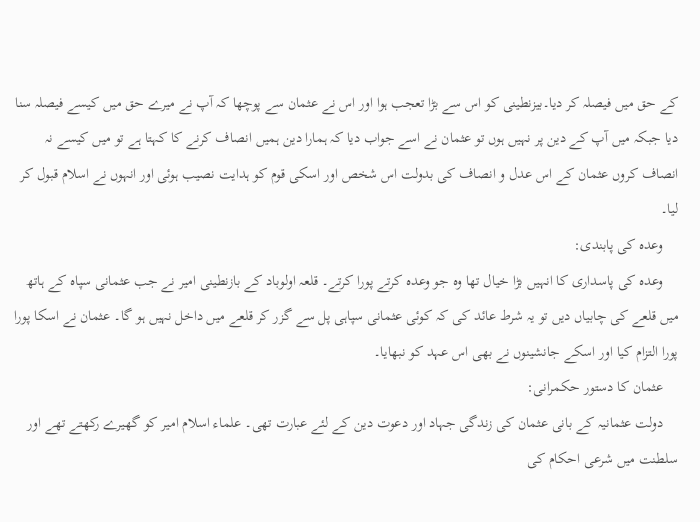کے حق میں فیصلہ کر دیا۔بیزنطینی کو اس سے بڑا تعجب ہوا اور اس نے عثمان سے پوچھا کہ آپ نے میرے حق میں کیسے فیصلہ سنا دیا جبکہ میں آپ کے دین پر نہیں ہوں تو عثمان نے اسے جواب دیا کہ ہمارا دین ہمیں انصاف کرنے کا کہتا ہے تو میں کیسے نہ انصاف کروں عثمان کے اس عدل و انصاف کی بدولت اس شخص اور اسکی قوم کو ہدایت نصیب ہوئی اور انہوں نے اسلام قبول کر لیا۔
    وعدہ کی پابندی:
    وعدہ کی پاسداری کا انہیں بڑا خیال تھا وہ جو وعدہ کرتے پورا کرتے۔ قلعہ اولوباد کے بازنطینی امیر نے جب عثمانی سپاہ کے ہاتھ میں قلعے کی چابیاں دیں تو یہ شرط عائد کی کہ کوئی عثمانی سپاہی پل سے گزر کر قلعے میں داخل نہیں ہو گا۔ عثمان نے اسکا پورا پورا التزام کیا اور اسکے جانشینوں نے بھی اس عہد کو نبھایا۔
    عثمان کا دستور حکمرانی:
    دولت عثمانیہ کے بانی عثمان کی زندگی جہاد اور دعوت دین کے لئے عبارت تھی۔ علماء اسلام امیر کو گھیرے رکھتے تھے اور سلطنت میں شرعی احکام کی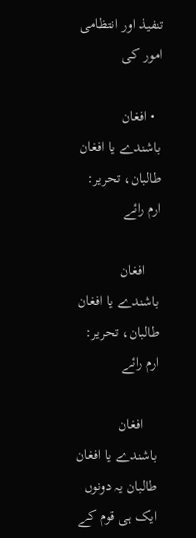تنفیذ اور انتظامی امور کی

  • افغان باشندے یا افغان طالبان، تحریر: ارم رائے

    افغان باشندے یا افغان طالبان، تحریر: ارم رائے

    افغان باشندے یا افغان طالبان یہ دونوں ایک ہی قوم کے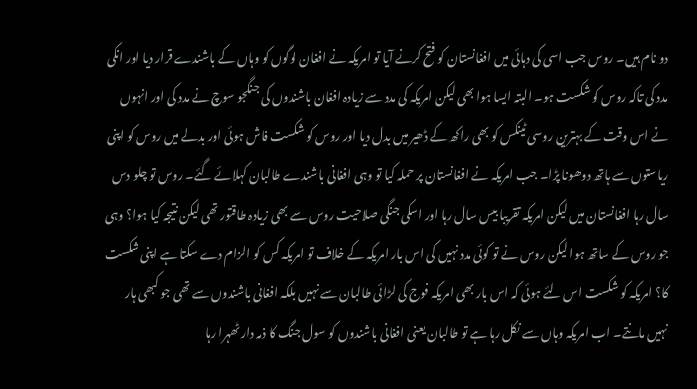دو نام ہیں۔ روس جب اسی کی دہائی میں افغانستان کو فتح کرنے آیا تو امریکہ نے افغان لوگوں کو وہاں کے باشندے قرار دیا اور انکی مدد کی تاکہ روس کو شکست ہو۔ البتہ ایسا ہوا بھی لیکن امریکہ کی مدد سے زیادہ افغان باشندوں کی جنگجو سوچ نے مدد کی اور انہوں نے اس وقت کے بہترین روسی ٹینکس کو بھی راکھ کے ڈھیر میں بدل دیا اور روس کو شکست فاش ہوئی اور بدلے میں روس کو اپنی ریاستوں سے ہاتھ دوھونا پڑا۔ جب امریکہ نے افغانستان پر حملہ کیا تو وہی افغانی باشندے طالبان کہلائے گئے۔ روس تو چلو دس سال رہا افغانستان میں لیکن امریکہ تقریبا بیس سال رہا اور اسکی جنگی صلاحیت روس سے بھی زیادہ طاقتور تھی لیکن نتیجہ کیا ہوا؟ وہی جو روس کے ساتھ ہوا لیکن روس نے تو کوئی مدد نہیں کی اس بار امریکہ کے خلاف تو امریکہ کس کو الزام دے سکتا ہے اپنی شکست کا؟ امریکہ کو شکست اس لئے ہوئی کہ اس بار بھی امریکہ فوج کی لڑائی طالبان سے نہیں بلکہ افغانی باشندوں سے تھی جو کبھی ہار نہیں مانتے۔ اب امریکہ وہاں سے نکل رہا ہے تو طالبان یعنی افغانی باشندوں کو سول جنگ کا ذمہ دار ٹھہرا رہا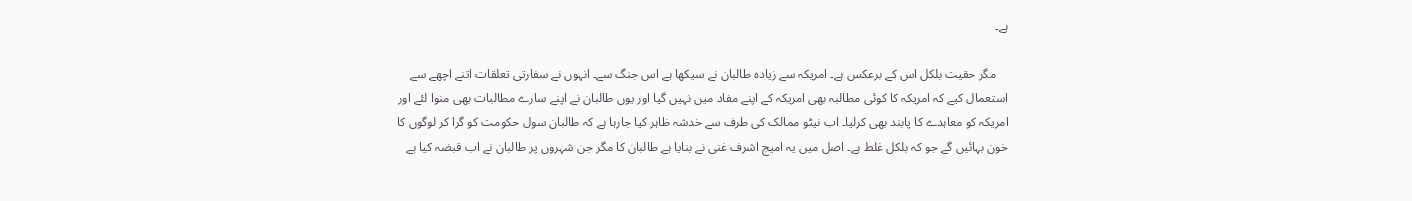ہے۔

    مگر حقیت بلکل اس کے برعکس ہے۔ امریکہ سے زیادہ طالبان نے سیکھا ہے اس جنگ سے۔ انہوں نے سفارتی تعلقات اتنے اچھے سے استعمال کیے کہ امریکہ کا کوئی مطالبہ بھی امریکہ کے اپنے مفاد میں نہیں گیا اور یوں طالبان نے اپنے سارے مطالبات بھی منوا لئے اور امریکہ کو معاہدے کا پابند بھی کرلیا۔ اب نیٹو ممالک کی طرف سے خدشہ ظاہر کیا جارہا ہے کہ طالبان سول حکومت کو گرا کر لوگوں کا خون بہائیں گے جو کہ بلکل غلط ہے۔ اصل میں یہ امیج اشرف غنی نے بنایا ہے طالبان کا مگر جن شہروں پر طالبان نے اب قبضہ کیا ہے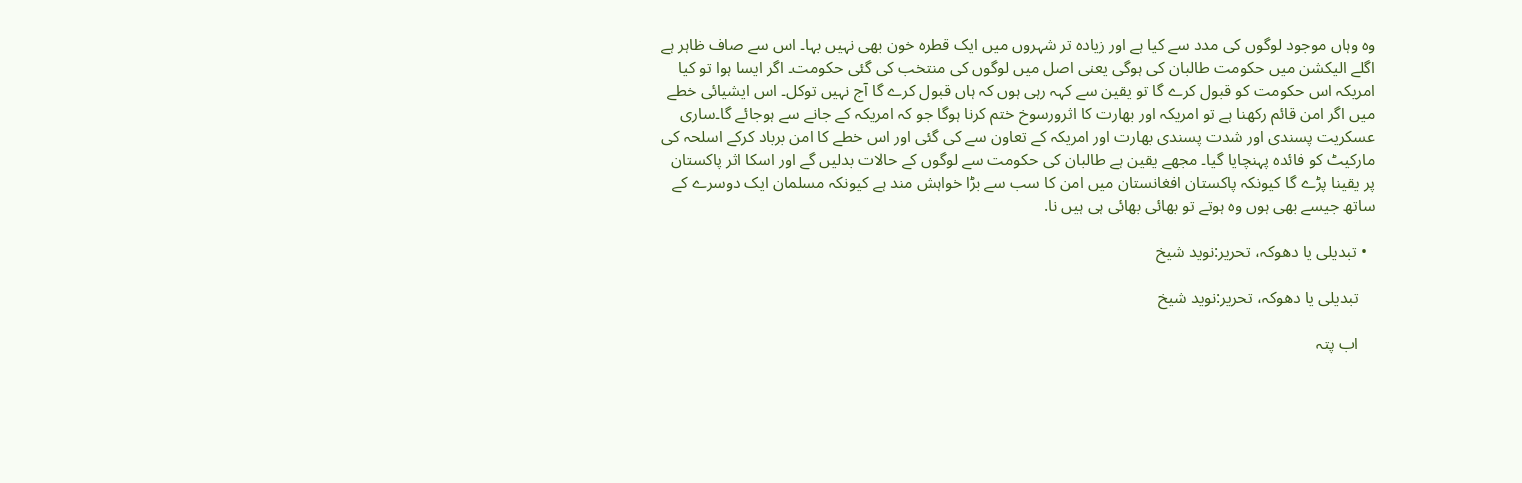وہ وہاں موجود لوگوں کی مدد سے کیا ہے اور زیادہ تر شہروں میں ایک قطرہ خون بھی نہیں بہا۔ اس سے صاف ظاہر ہے اگلے الیکشن میں حکومت طالبان کی ہوگی یعنی اصل میں لوگوں کی منتخب کی گئی حکومت۔ اگر ایسا ہوا تو کیا امریکہ اس حکومت کو قبول کرے گا تو یقین سے کہہ رہی ہوں کہ ہاں قبول کرے گا آج نہیں توکل۔ اس ایشیائی خطے میں اگر امن قائم رکھنا ہے تو امریکہ اور بھارت کا اثرورسوخ ختم کرنا ہوگا جو کہ امریکہ کے جانے سے ہوجائے گا۔ساری عسکریت پسندی اور شدت پسندی بھارت اور امریکہ کے تعاون سے کی گئی اور اس خطے کا امن برباد کرکے اسلحہ کی مارکیٹ کو فائدہ پہنچایا گیا۔ مجھے یقین ہے طالبان کی حکومت سے لوگوں کے حالات بدلیں گے اور اسکا اثر پاکستان پر یقینا پڑے گا کیونکہ پاکستان افغانستان میں امن کا سب سے بڑا خواہش مند ہے کیونکہ مسلمان ایک دوسرے کے ساتھ جیسے بھی ہوں وہ ہوتے تو بھائی بھائی ہی ہیں نا.

  • تبدیلی یا دھوکہ، تحریر:نوید شیخ

    تبدیلی یا دھوکہ، تحریر:نوید شیخ

    اب پتہ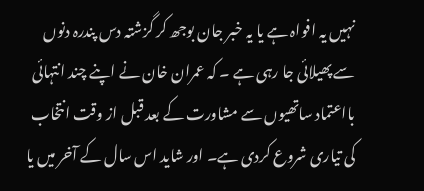نہیں یہ افواہ ہے یا یہ خبر جان بوجھ کر گزشتہ دس پندرہ دنوں سے پھیلائی جا رہی ہے ۔ کہ عمران خان نے اپنے چند انتہائی بااعتماد ساتھیوں سے مشاورت کے بعد قبل از وقت انتخاب کی تیاری شروع کردی ہے۔ اور شاید اس سال کے آخر میں یا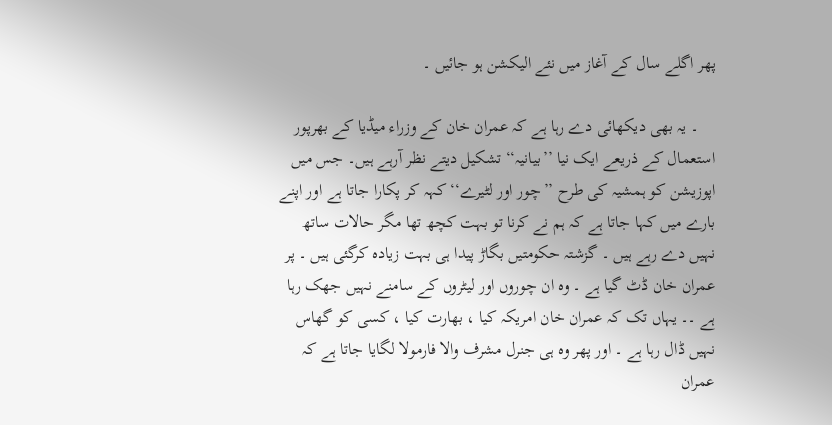پھر اگلے سال کے آغاز میں نئے الیکشن ہو جائیں ۔

    ۔ یہ بھی دیکھائی دے رہا ہے کہ عمران خان کے وزراء میڈیا کے بھرپور استعمال کے ذریعے ایک نیا ’’بیانیہ‘‘ تشکیل دیتے نظر آرہے ہیں۔ جس میں اپوزیشن کو ہمشیہ کی طرح ’’چور اور لٹیرے‘‘کہہ کر پکارا جاتا ہے اور اپنے بارے میں کہا جاتا ہے کہ ہم نے کرنا تو بہت کچھ تھا مگر حالات ساتھ نہیں دے رہے ہیں ۔ گزشتہ حکومتیں بگاڑ پیدا ہی بہت زیادہ کرگئی ہیں ۔ پر عمران خان ڈٹ گیا ہے ۔ وہ ان چوروں اور لیٹروں کے سامنے نہیں جھک رہا ہے ۔۔ یہاں تک کہ عمران خان امریکہ کیا ، بھارت کیا ، کسی کو گھاس نہیں ڈال رہا ہے ۔ اور پھر وہ ہی جنرل مشرف والا فارمولا لگایا جاتا ہے کہ عمران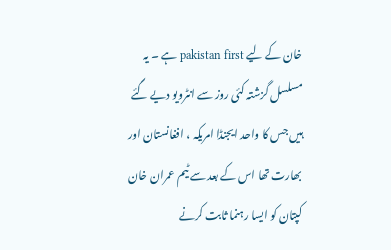خان کے لیے pakistan first ہے ۔ یہ مسلسل گزشتہ کئی روز سے انٹرویو دیے گئے ہیں جس کا واحد ایجنڈا امریکہ ، افغانستان اور بھارت تھا اس کے بعد سے ٹیم عمران خان کپتان کو ایسا رہنما ثابت کرنے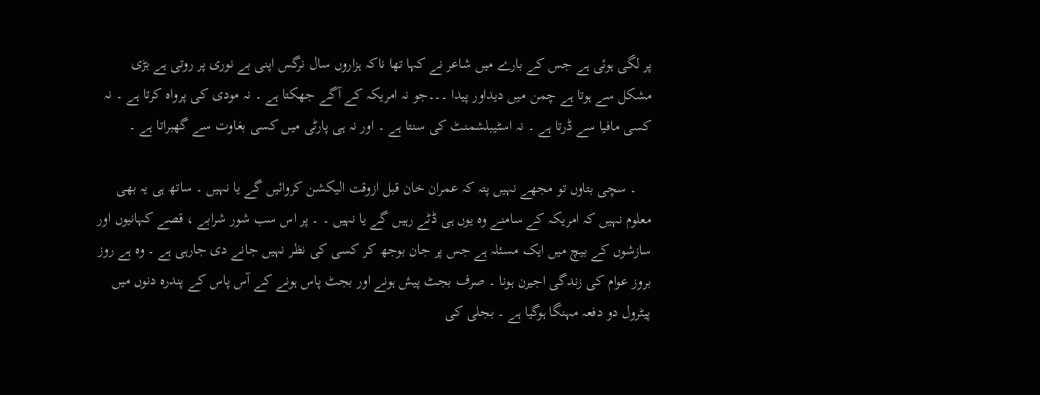پر لگی ہوئی ہے جس کے بارے میں شاعر نے کہا تھا ناکہ ہزاروں سال نرگس اپنی بے نوری پر روتی ہے بڑی مشکل سے ہوتا ہے چمن میں دیداور پیدا ۔۔۔جو نہ امریکہ کے آگے جھکتا ہے ۔ نہ مودی کی پرواہ کرتا ہے ۔ نہ کسی مافیا سے ڈرتا ہے ۔ نہ اسٹیبلشمنٹ کی سنتا ہے ۔ اور نہ ہی پارٹی میں کسی بغاوت سے گھبراتا ہے ۔

    ۔ سچی بتاوں تو مجھے نہیں پتہ کہ عمران خان قبل ازوقت الیکشن کروائیں گے یا نہیں ۔ ساتھ ہی یہ بھی معلوم نہیں کہ امریکہ کے سامنے وہ یوں ہی ڈٹے رہیں گے یا نہیں ۔ ۔ پر اس سب شور شرابے ، قصے کہانیوں اور سازشوں کے بیچ میں ایک مسئلہ ہے جس پر جان بوجھ کر کسی کی نظر نہیں جانے دی جارہی ہے ۔ وہ ہے روز بروز عوام کی زندگی اجیرن ہونا ۔ صرف بجٹ پیش ہونے اور بجٹ پاس ہونے کے آس پاس کے پندرہ دنوں میں پیٹرول دو دفعہ مہنگا ہوگیا ہے ۔ بجلی کی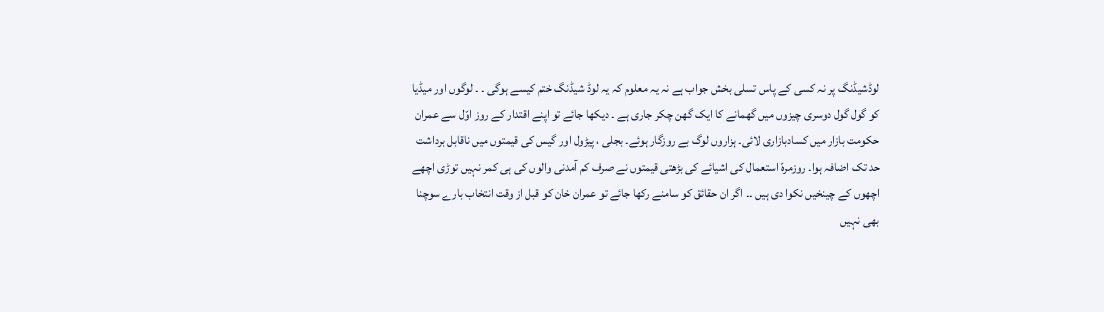لوڈشیڈنگ پر نہ کسی کے پاس تسلی بخش جواب ہے نہ یہ معلوم کہ یہ لوڈ شیڈنگ ختم کیسے ہوگی ۔ ۔ لوگوں اور میڈیا کو گول گول دوسری چیزوں میں گھمانے کا ایک گھن چکر جاری ہے ۔ دیکھا جائے تو اپنے اقتدار کے روز اوّل سے عمران حکومت بازار میں کسادبازاری لائی۔ ہزاروں لوگ بے روزگار ہوئے۔ بجلی ، پیڑول اور گیس کی قیمتوں میں ناقابل برداشت حد تک اضافہ ہوا۔ روزمرہّ استعمال کی اشیائے کی بڑھتی قیمتوں نے صرف کم آمدنی والوں کی ہی کمر نہیں توڑی اچھے اچھوں کے چینخیں نکوا دی ہیں ۔۔ اگر ان حقائق کو سامنے رکھا جائے تو عمران خان کو قبل از وقت انتخاب بارے سوچنا بھی نہیں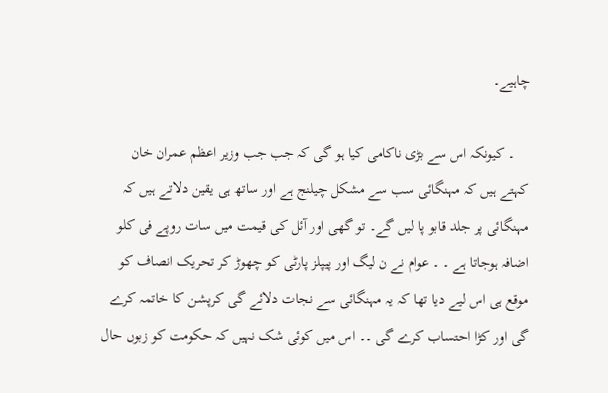چاہیے۔

    ۔ کیونکہ اس سے بڑی ناکامی کیا ہو گی کہ جب جب وزیر اعظم عمران خان کہتے ہیں کہ مہنگائی سب سے مشکل چیلنج ہے اور ساتھ ہی یقین دلاتے ہیں کہ مہنگائی پر جلد قابو پا لیں گے۔ تو گھی اور آئل کی قیمت میں سات روپے فی کلو اضافہ ہوجاتا ہے ۔ ۔ عوام نے ن لیگ اور پیپلز پارٹی کو چھوڑ کر تحریک انصاف کو موقع ہی اس لیے دیا تھا کہ یہ مہنگائی سے نجات دلائے گی کرپشن کا خاتمہ کرے گی اور کڑا احتساب کرے گی ۔۔ اس میں کوئی شک نہیں کہ حکومت کو زبوں حال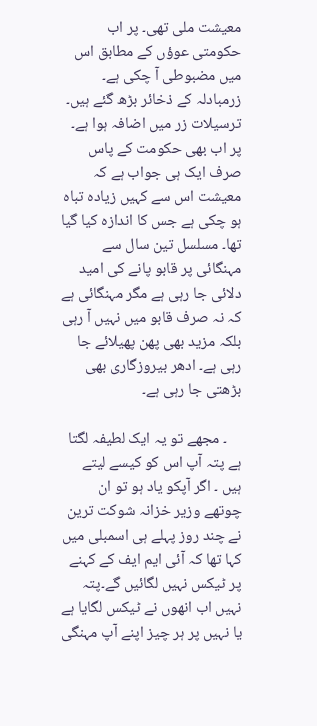معیشت ملی تھی۔ پر اب حکومتی عوؤں کے مطابق اس میں مضبوطی آ چکی ہے۔ زرمبادلہ کے ذخائر بڑھ گئے ہیں۔ ترسیلات زر میں اضافہ ہوا ہے۔ پر اب بھی حکومت کے پاس صرف ایک ہی جواب ہے کہ معیشت اس سے کہیں زیادہ تباہ ہو چکی ہے جس کا اندازہ کیا گیا تھا۔ مسلسل تین سال سے مہنگائی پر قابو پانے کی امید دلائی جا رہی ہے مگر مہنگائی ہے کہ نہ صرف قابو میں نہیں آ رہی بلکہ مزید بھی پھن پھیلائے جا رہی ہے۔ ادھر بیروزگاری بھی بڑھتی جا رہی ہے۔

    ۔ مجھے تو یہ ایک لطیفہ لگتا ہے پتہ آپ اس کو کیسے لیتے ہیں ۔ اگر آپکو یاد ہو تو ان چوتھے وزیر خزانہ شوکت ترین نے چند روز پہلے ہی اسمبلی میں کہا تھا کہ آئی ایم ایف کے کہنے پر ٹیکس نہیں لگائیں گے۔پتہ نہیں اب انھوں نے ٹیکس لگایا ہے یا نہیں پر ہر چیز اپنے آپ مہنگی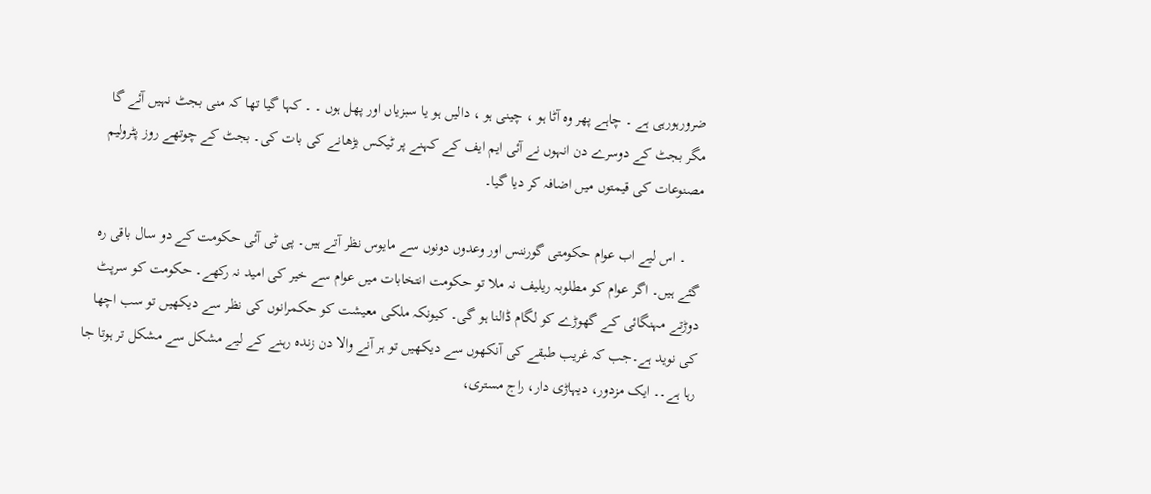ضرورہورہی ہے ۔ چاہے پھر وہ آٹا ہو ، چینی ہو ، دالیں ہو یا سبزیاں اور پھل ہوں ۔ ۔ کہا گیا تھا کہ منی بجٹ نہیں آئے گا مگر بجٹ کے دوسرے دن انہوں نے آئی ایم ایف کے کہنے پر ٹیکس بڑھانے کی بات کی۔ بجٹ کے چوتھے روز پٹرولیم مصنوعات کی قیمتوں میں اضافہ کر دیا گیا۔

    ۔ اس لیے اب عوام حکومتی گورننس اور وعدوں دونوں سے مایوس نظر آتے ہیں۔ پی ٹی آئی حکومت کے دو سال باقی رہ گئے ہیں۔ اگر عوام کو مطلوبہ ریلیف نہ ملا تو حکومت انتخابات میں عوام سے خیر کی امید نہ رکھے۔ حکومت کو سرپٹ دوڑتے مہنگائی کے گھوڑے کو لگام ڈالنا ہو گی۔ کیونکہ ملکی معیشت کو حکمرانوں کی نظر سے دیکھیں تو سب اچھا کی نوید ہے۔جب کہ غریب طبقے کی آنکھوں سے دیکھیں تو ہر آنے والا دن زندہ رہنے کے لیے مشکل سے مشکل تر ہوتا جا رہا ہے۔۔ ایک مزدور، دیہاڑی دار، راج مستری،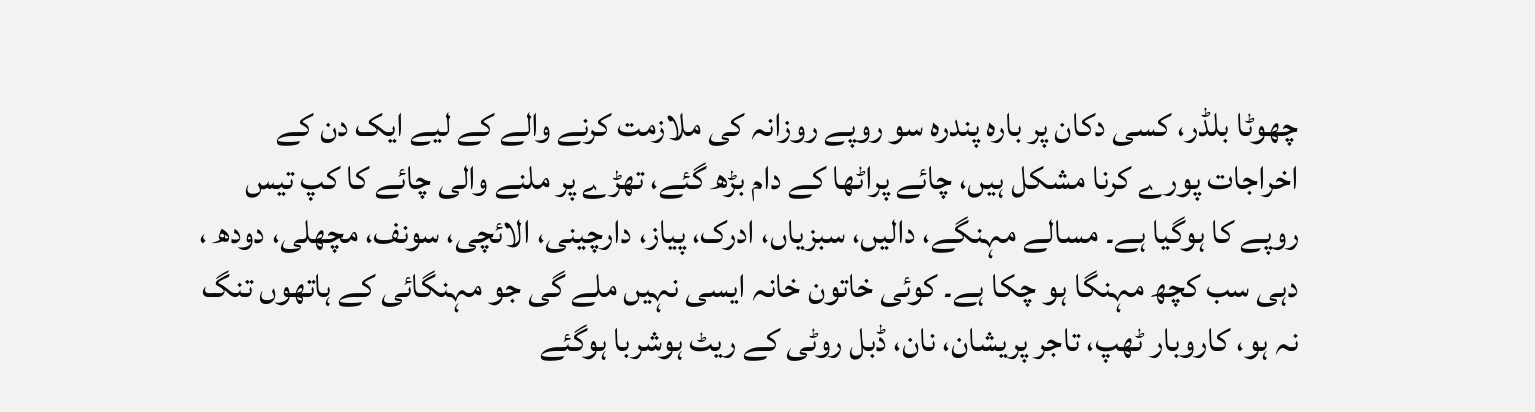چھوٹا بلڈر، کسی دکان پر بارہ پندرہ سو روپے روزانہ کی ملازمت کرنے والے کے لیے ایک دن کے اخراجات پورے کرنا مشکل ہیں، چائے پراٹھا کے دام بڑھ گئے، تھڑے پر ملنے والی چائے کا کپ تیس روپے کا ہوگیا ہے۔ مسالے مہنگے، دالیں، سبزیاں، ادرک، پیاز، دارچینی، الائچی، سونف، مچھلی، دودھ ، دہی سب کچھ مہنگا ہو چکا ہے۔ کوئی خاتون خانہ ایسی نہیں ملے گی جو مہنگائی کے ہاتھوں تنگ نہ ہو، کاروبار ٹھپ، تاجر پریشان، نان، ڈبل روٹی کے ریٹ ہوشربا ہوگئے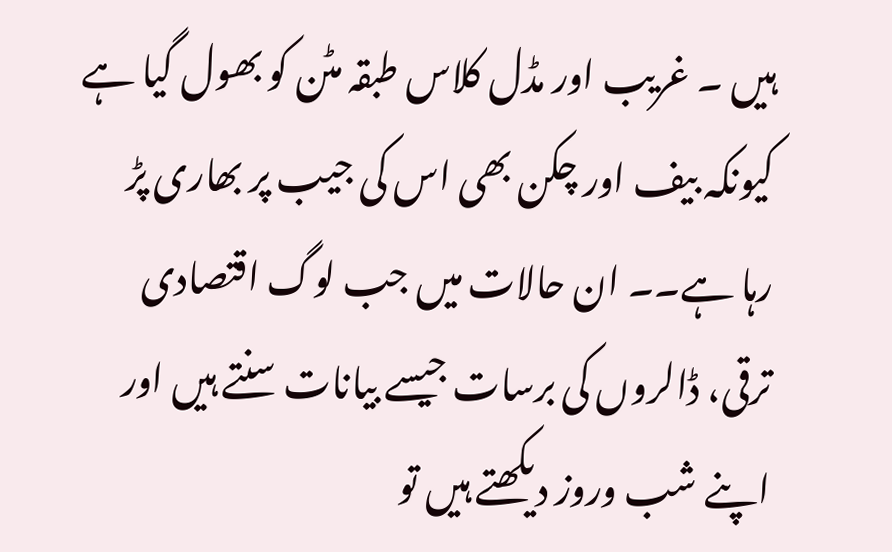ہیں ۔ غریب اور مڈل کلاس طبقہ مٹن کو بھول گیا ہے کیونکہ بیف اور چکن بھی اس کی جیب پر بھاری پڑ رہا ہے۔۔ ان حالات میں جب لوگ اقتصادی ترقی، ڈالروں کی برسات جیسے بیانات سنتے ہیں اور اپنے شب وروز دیکھتے ہیں تو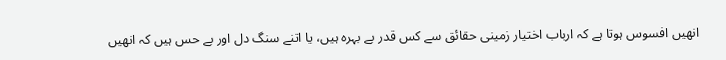انھیں افسوس ہوتا ہے کہ ارباب اختیار زمینی حقائق سے کس قدر بے بہرہ ہیں، یا اتنے سنگ دل اور بے حس ہیں کہ انھیں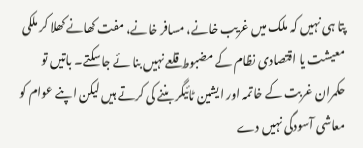پتا ہی نہیں کہ ملک میں غریب خانے، مسافر خانے، مفت کھانے کھلا کر ملکی معیشت یا اقتصادی نظام کے مضبوط قلعے نہیں بنا ئے جاسکتے۔ باتیں تو حکمران غربت کے خاتمہ اور ایشین ٹائیگر بننے کی کرتے ہیں لیکن اپنے عوام کو معاشی آسودگی نہیں دے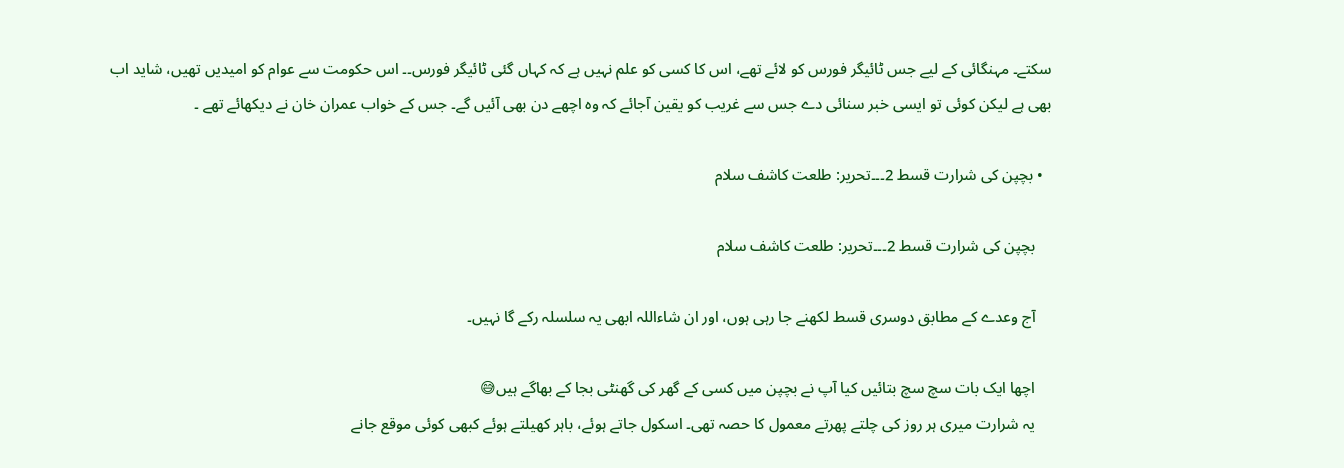سکتے۔ مہنگائی کے لیے جس ٹائیگر فورس کو لائے تھے، اس کا کسی کو علم نہیں ہے کہ کہاں گئی ٹائیگر فورس۔۔ اس حکومت سے عوام کو امیدیں تھیں، شاید اب بھی ہے لیکن کوئی تو ایسی خبر سنائی دے جس سے غریب کو یقین آجائے کہ وہ اچھے دن بھی آئیں گے۔ جس کے خواب عمران خان نے دیکھائے تھے ۔

  • بچپن کی شرارت قسط 2۔۔۔تحریر: طلعت کاشف سلام

    بچپن کی شرارت قسط 2۔۔۔تحریر: طلعت کاشف سلام

    آج وعدے کے مطابق دوسری قسط لکھنے جا رہی ہوں، اور ان شاءاللہ ابھی یہ سلسلہ رکے گا نہیں۔

    اچھا ایک بات سچ سچ بتائیں کیا آپ نے بچپن میں کسی کے گھر کی گھنٹی بجا کے بھاگے ہیں😅
    یہ شرارت میری ہر روز کی چلتے پھرتے معمول کا حصہ تھی۔ اسکول جاتے ہوئے، باہر کھیلتے ہوئے کبھی کوئی موقع جانے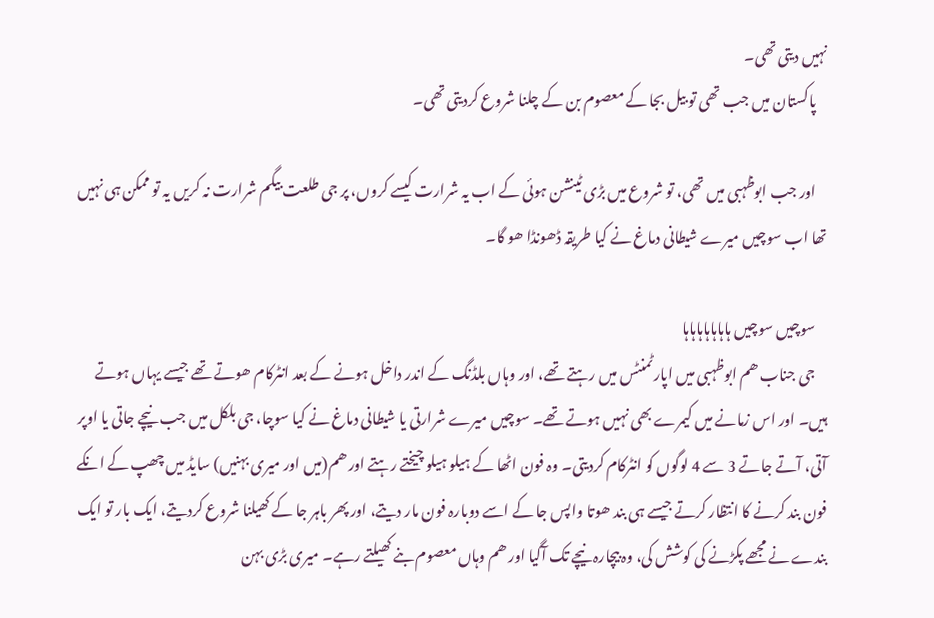نہیں دیتی تھی۔
    پاکستان میں جب تھی تو بیل بجا کے معصوم بن کے چلنا شروع کردیتی تھی۔

    اور جب ابوظہبی میں تھی، تو شروع میں بڑی ٹینشن ہوئی کے اب یہ شرارت کیسے کروں، پر جی طلعت بیگم شرارت نہ کریں یہ تو ممکن ہی نہیں تھا اب سوچیں میرے شیطانی دماغ نے کیا طریقہ ڈھونڈا ھو گا۔

    سوچیں سوچیں ہاہاہاہاہاہاہا
    جی جناب ھم ابوظہبی میں اپارٹمنٹس میں رہتے تھے، اور وہاں بلڈنگ کے اندر داخل ہونے کے بعد انٹرکام ھوتے تھے جیسے یہاں ہوتے ہیں۔ اور اس زمانے میں کیمرے بھی نہیں ہوتے تھے۔ سوچیں میرے شرارتی یا شیطانی دماغ نے کیا سوچا، جی بلکل میں جب نیچے جاتی یا اوپر آتی، آتے جاتے 3 سے 4 لوگوں کو انٹرکام کردیتی۔ وہ فون اٹھا کے ہیلو ہیلو چیختے رہتے اور ھم(میں اور میری بہنیں) سایڈ میں چھپ کے انکے فون بند کرنے کا انتظار کرتے جیسے ہی بند ھوتا واپس جا کے اسے دوبارہ فون مار دیتے، اور پھر باہر جا کے کھیلنا شروع کردیتے، ایک بار تو ایک بندے نے مجھے پکڑنے کی کوشش کی، وہ بیچارہ نیچے تک آگیا اور ھم وہاں معصوم بنے کھیلتے رہے۔ میری بڑی بہن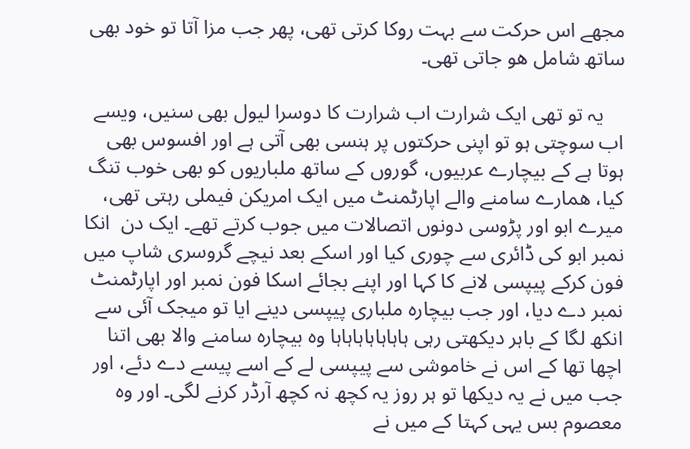مجھے اس حرکت سے بہت روکا کرتی تھی، پھر جب مزا آتا تو خود بھی ساتھ شامل ھو جاتی تھی۔

    یہ تو تھی ایک شرارت اب شرارت کا دوسرا لیول بھی سنیں، ویسے اب سوچتی ہو تو اپنی حرکتوں پر ہنسی بھی آتی ہے اور افسوس بھی ہوتا ہے کے بیچارے عربیوں، گوروں کے ساتھ ملباریوں کو بھی خوب تنگ کیا، ھمارے سامنے والے اپارٹمنٹ میں ایک امریکن فیملی رہتی تھی، میرے ابو اور پڑوسی دونوں اتصالات میں جوب کرتے تھے۔ ایک دن  انکا نمبر ابو کی ڈائری سے چوری کیا اور اسکے بعد نیچے گروسری شاپ میں فون کرکے پیپسی لانے کا کہا اور اپنے بجائے اسکا فون نمبر اور اپارٹمنٹ نمبر دے دیا، اور جب بیچارہ ملباری پیپسی دینے ایا تو میجک آئی سے انکھ لگا کے باہر دیکھتی رہی ہاہاہاہاہاہاہا وہ بیچارہ سامنے والا بھی اتنا اچھا تھا کے اس نے خاموشی سے پیپسی لے کے اسے پیسے دے دئے، اور جب میں نے یہ دیکھا تو ہر روز یہ کچھ نہ کچھ آرڈر کرنے لگی۔ اور وہ معصوم بس یہی کہتا کے میں نے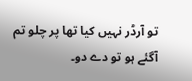تو آرڈر نہیں کیا تھا پر چلو تم آگئے ہو تو دے دو۔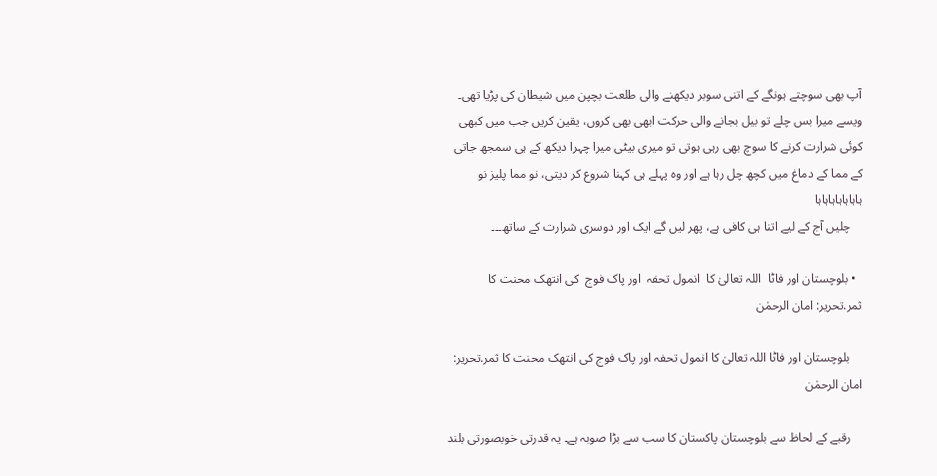آپ بھی سوچتے ہونگے کے اتنی سوبر دیکھنے والی طلعت بچپن میں شیطان کی پڑیا تھی۔ ویسے میرا بس چلے تو بیل بجانے والی حرکت ابھی بھی کروں، یقین کریں جب میں کبھی کوئی شرارت کرنے کا سوچ بھی رہی ہوتی تو میری بیٹی میرا چہرا دیکھ کے ہی سمجھ جاتی کے مما کے دماغ میں کچھ چل رہا ہے اور وہ پہلے ہی کہنا شروع کر دیتی، نو مما پلیز نو ہاہاہاہاہاہاہا
    چلیں آج کے لیے اتنا ہی کافی ہے، پھر لیں گے ایک اور دوسری شرارت کے ساتھ۔۔۔

  • بلوچستان اور فاٹا  اللہ تعالیٰ کا  انمول تحفہ  اور پاک فوج  کی انتھک محنت کا ثمر.تحریر: امان الرحمٰن

    بلوچستان اور فاٹا اللہ تعالیٰ کا انمول تحفہ اور پاک فوج کی انتھک محنت کا ثمر.تحریر: امان الرحمٰن

    رقبے کے لحاظ سے بلوچستان پاکستان کا سب سے بڑا صوبہ ہے۔ یہ قدرتی خوبصورتی بلند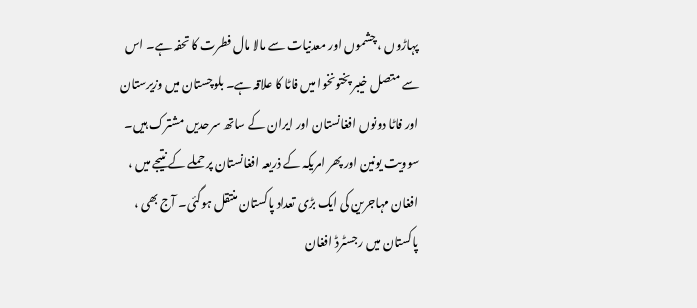پہاڑوں ، چشموں اور معدنیات سے مالا مال فطرت کا تحفہ ہے۔ اس سے متصل خیبر پختونخوا میں فاٹا کا علاقہ ہے۔ بلوچستان میں وزیرستان اور فاٹا دونوں افغانستان اور ایران کے ساتھ سرحدیں مشترک ہیں۔ سوویت یونین اور پھر امریکہ کے ذریعہ افغانستان پر حملے کے نتیجے میں ، افغان مہاجرین کی ایک بڑی تعداد پاکستان منتقل ہوگئی۔ آج بھی ، پاکستان میں رجسٹرڈ افغان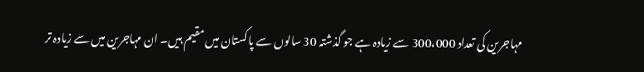مہاجرین کی تعداد 300،000 سے زیادہ ہے جو گذشتہ 30 سالوں سے پاکستان میں مقیم ہیں۔ ان مہاجرین میں سے زیادہ تر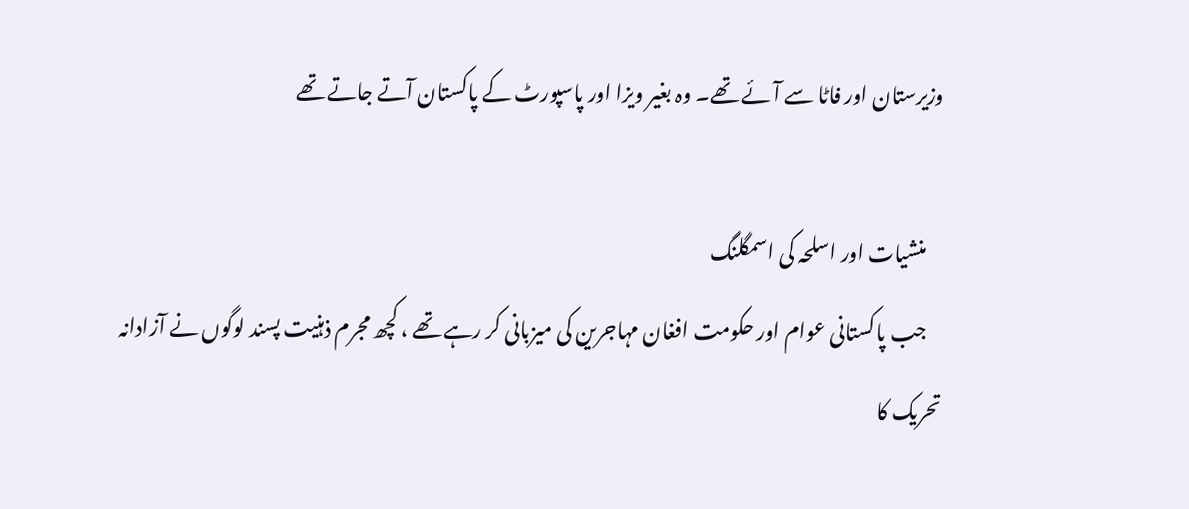وزیرستان اور فاٹا سے آئے تھے۔ وہ بغیر ویزا اور پاسپورٹ کے پاکستان آتے جاتے تھے

    منشیات اور اسلحہ کی اسمگلنگ
    جب پاکستانی عوام اور حکومت افغان مہاجرین کی میزبانی کر رہے تھے ، کچھ مجرم ذہنیت پسند لوگوں نے آزادانہ تحریک کا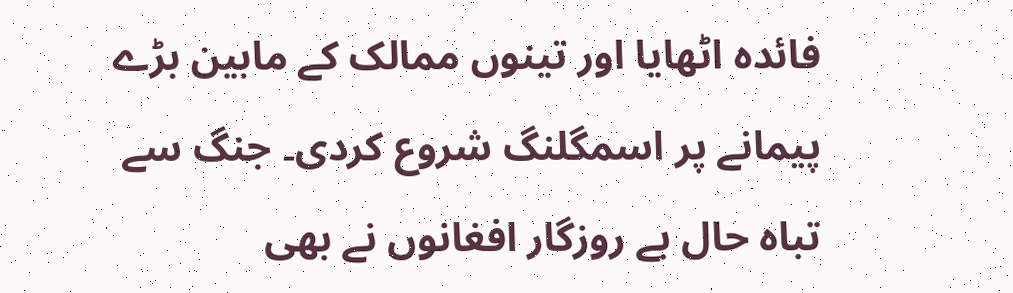فائدہ اٹھایا اور تینوں ممالک کے مابین بڑے پیمانے پر اسمگلنگ شروع کردی۔ جنگ سے تباہ حال بے روزگار افغانوں نے بھی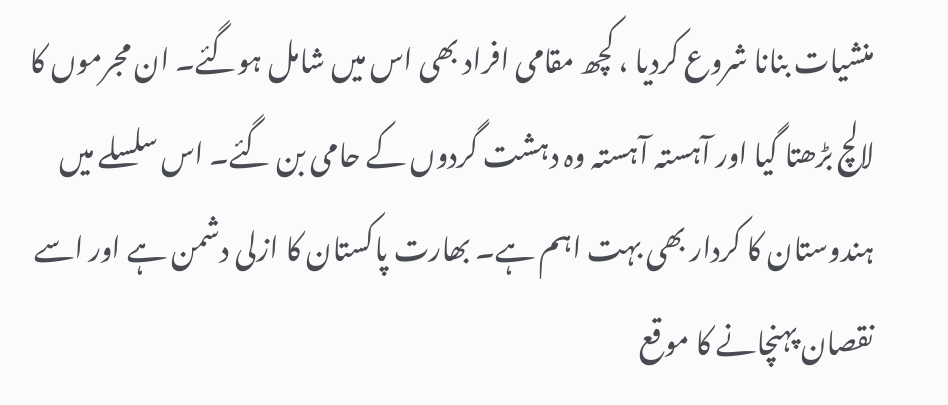منشیات بنانا شروع کردیا ، کچھ مقامی افراد بھی اس میں شامل ہوگئے۔ ان مجرموں کا لالچ بڑھتا گیا اور آہستہ آہستہ وہ دہشت گردوں کے حامی بن گئے۔ اس سلسلے میں ہندوستان کا کردار بھی بہت اہم ہے۔ بھارت پاکستان کا ازلی دشمن ہے اور اسے نقصان پہنچانے کا موقع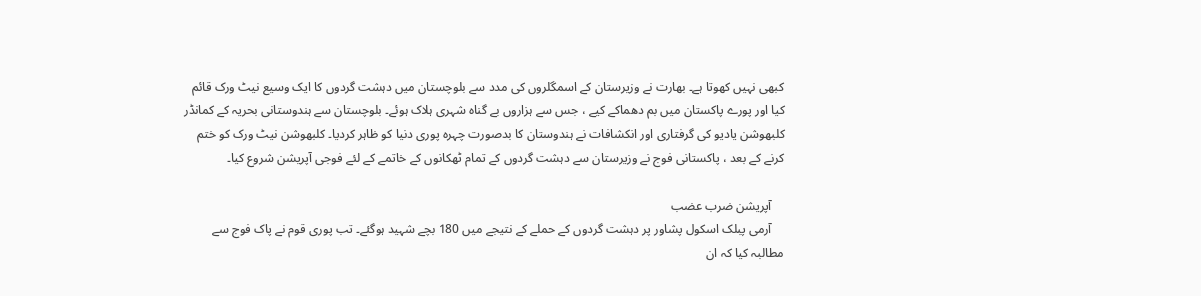کبھی نہیں کھوتا ہے۔ بھارت نے وزیرستان کے اسمگلروں کی مدد سے بلوچستان میں دہشت گردوں کا ایک وسیع نیٹ ورک قائم کیا اور پورے پاکستان میں بم دھماکے کیے ، جس سے ہزاروں بے گناہ شہری ہلاک ہوئے۔ بلوچستان سے ہندوستانی بحریہ کے کمانڈر کلبھوشن یادیو کی گرفتاری اور انکشافات نے ہندوستان کا بدصورت چہرہ پوری دنیا کو ظاہر کردیا۔ کلبھوشن نیٹ ورک کو ختم کرنے کے بعد ، پاکستانی فوج نے وزیرستان سے دہشت گردوں کے تمام ٹھکانوں کے خاتمے کے لئے فوجی آپریشن شروع کیا۔

    آپریشن ضرب عضب
    آرمی پبلک اسکول پشاور پر دہشت گردوں کے حملے کے نتیجے میں 180 بچے شہید ہوگئے۔ تب پوری قوم نے پاک فوج سے مطالبہ کیا کہ ان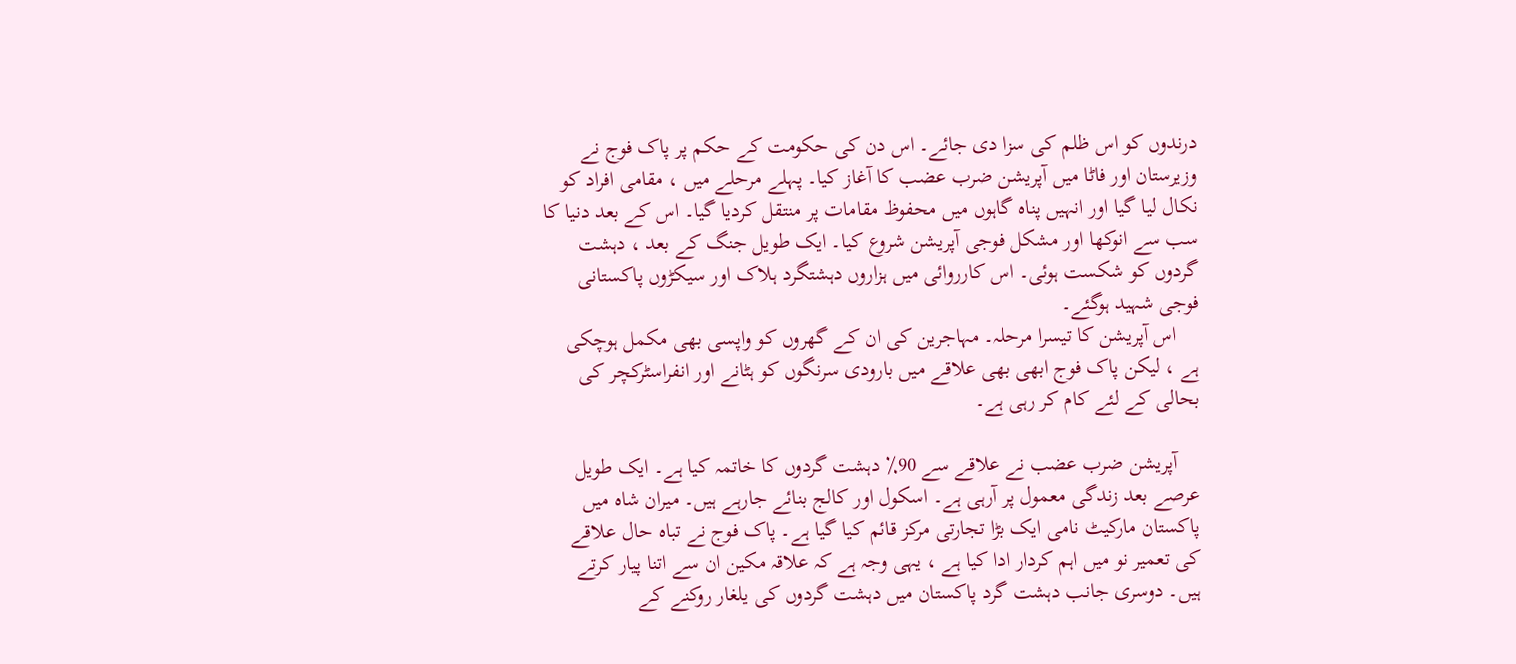درندوں کو اس ظلم کی سزا دی جائے۔ اس دن کی حکومت کے حکم پر پاک فوج نے وزیرستان اور فاٹا میں آپریشن ضرب عضب کا آغاز کیا۔ پہلے مرحلے میں ، مقامی افراد کو نکال لیا گیا اور انہیں پناہ گاہوں میں محفوظ مقامات پر منتقل کردیا گیا۔ اس کے بعد دنیا کا سب سے انوکھا اور مشکل فوجی آپریشن شروع کیا۔ ایک طویل جنگ کے بعد ، دہشت گردوں کو شکست ہوئی۔ اس کارروائی میں ہزاروں دہشتگرد ہلاک اور سیکڑوں پاکستانی فوجی شہید ہوگئے۔
    اس آپریشن کا تیسرا مرحلہ۔ مہاجرین کی ان کے گھروں کو واپسی بھی مکمل ہوچکی ہے ، لیکن پاک فوج ابھی بھی علاقے میں بارودی سرنگوں کو ہٹانے اور انفراسٹرکچر کی بحالی کے لئے کام کر رہی ہے۔

    آپریشن ضرب عضب نے علاقے سے 90٪ دہشت گردوں کا خاتمہ کیا ہے۔ ایک طویل عرصے بعد زندگی معمول پر آرہی ہے۔ اسکول اور کالج بنائے جارہے ہیں۔ میران شاہ میں پاکستان مارکیٹ نامی ایک بڑا تجارتی مرکز قائم کیا گیا ہے۔ پاک فوج نے تباہ حال علاقے کی تعمیر نو میں اہم کردار ادا کیا ہے ، یہی وجہ ہے کہ علاقہ مکین ان سے اتنا پیار کرتے ہیں۔ دوسری جانب دہشت گرد پاکستان میں دہشت گردوں کی یلغار روکنے کے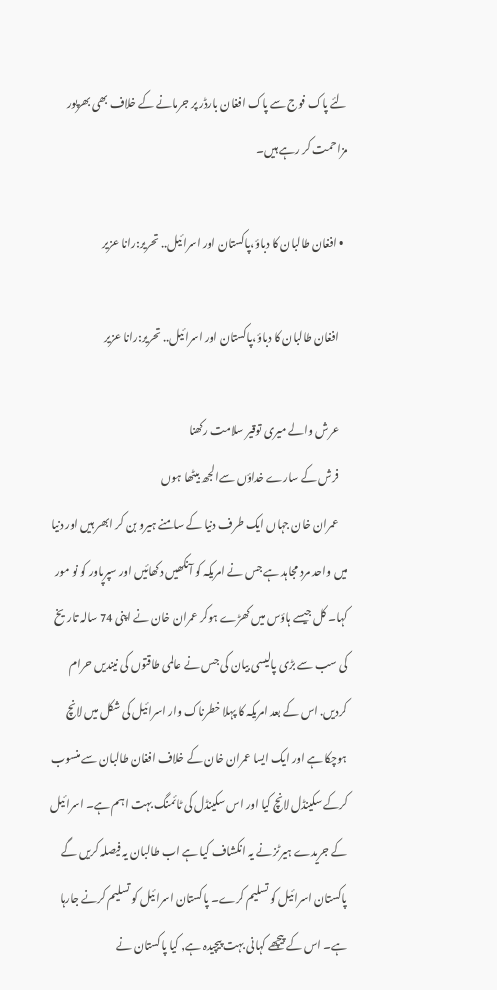لئے پاک فوج سے پاک افغان بارڈر پر جرمانے کے خلاف بھی بھرپور مزاحمت کر رہے ہیں۔

  • افغان طالبان کا دباؤ،پاکستان اور اسرائیل.. تحریر:رانا عزیر

    افغان طالبان کا دباؤ،پاکستان اور اسرائیل.. تحریر:رانا عزیر

    عرش والے میری توقیر سلامت رکھنا
    فرش کے سارے خداؤں سےالجھ بیٹھا ہوں
    عمران خان جہاں ایک طرف دنیا کے سامنے ہیرو بن کر ابھر ہیں اور دنیا میں واحد مرد مجاہد ہے جس نے امریکہ کو آنکھیں دکھائیں اور سپرپاور کو نو مور کہا۔ کل جیسے ہاؤس میں کھڑے ہوکر عمران خان نے اپنی 74 سالہ تاریخ کی سب سے بڑی پالیسی بیان کی جس نے عالمی طاقتوں کی نیندیں حرام کردیں. اس کے بعد امریکہ کا پہلا خطرناک وار اسرائیل کی شکل میں لانچ ہوچکا ہے اور ایک ایسا عمران خان کے خلاف افغان طالبان سے منسوب کرکے سکینڈل لانچ کیا اور اس سکینڈل کی ٹائمنگ بہت اہم ہے۔ اسرائیل کے جریدے ہیرٹز نے یہ انکشاف کیا ہے اب طالبان یہ فیصلہ کریں گے پاکستان اسرائیل کو تسلیم کرے۔ پاکستان اسرائیل کو تسلیم کرنے جارہا ہے۔ اس کے پیچھے کہانی بہت پیچیدہ ہے, کیا پاکستان نے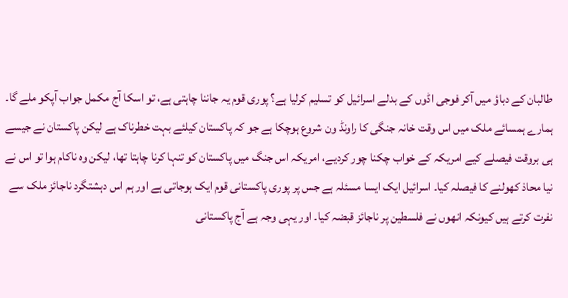طالبان کے دباؤ میں آکر فوجی اڈوں کے بدلے اسرائیل کو تسلیم کرلیا ہے؟ پوری قوم یہ جاننا چاہتی ہے، تو اسکا آج مکمل جواب آپکو ملے گا۔ ہمارے ہمسائے ملک میں اس وقت خانہ جنگی کا راونڈ ون شروع ہوچکا ہے جو کہ پاکستان کیلئے بہت خطرناک ہے لیکن پاکستان نے جیسے ہی بروقت فیصلے کیے امریکہ کے خواب چکنا چور کردیے، امریکہ اس جنگ میں پاکستان کو تنہا کرنا چاہتا تھا، لیکن وہ ناکام ہوا تو اس نے نیا محاذ کھولنے کا فیصلہ کیا۔ اسرائیل ایک ایسا مسئلہ ہے جس پر پوری پاکستانی قوم ایک ہوجاتی ہے اور ہم اس دہشتگرد ناجائز ملک سے نفرت کرتے ہیں کیونکہ انھوں نے فلسطین پر ناجائز قبضہ کیا۔ اور یہی وجہ ہے آج پاکستانی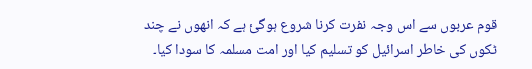قوم عربوں سے اس وجہ نفرت کرنا شروع ہوگئ ہے کہ انھوں نے چند ٹکوں کی خاطر اسرائیل کو تسلیم کیا اور امت مسلمہ کا سودا کیا۔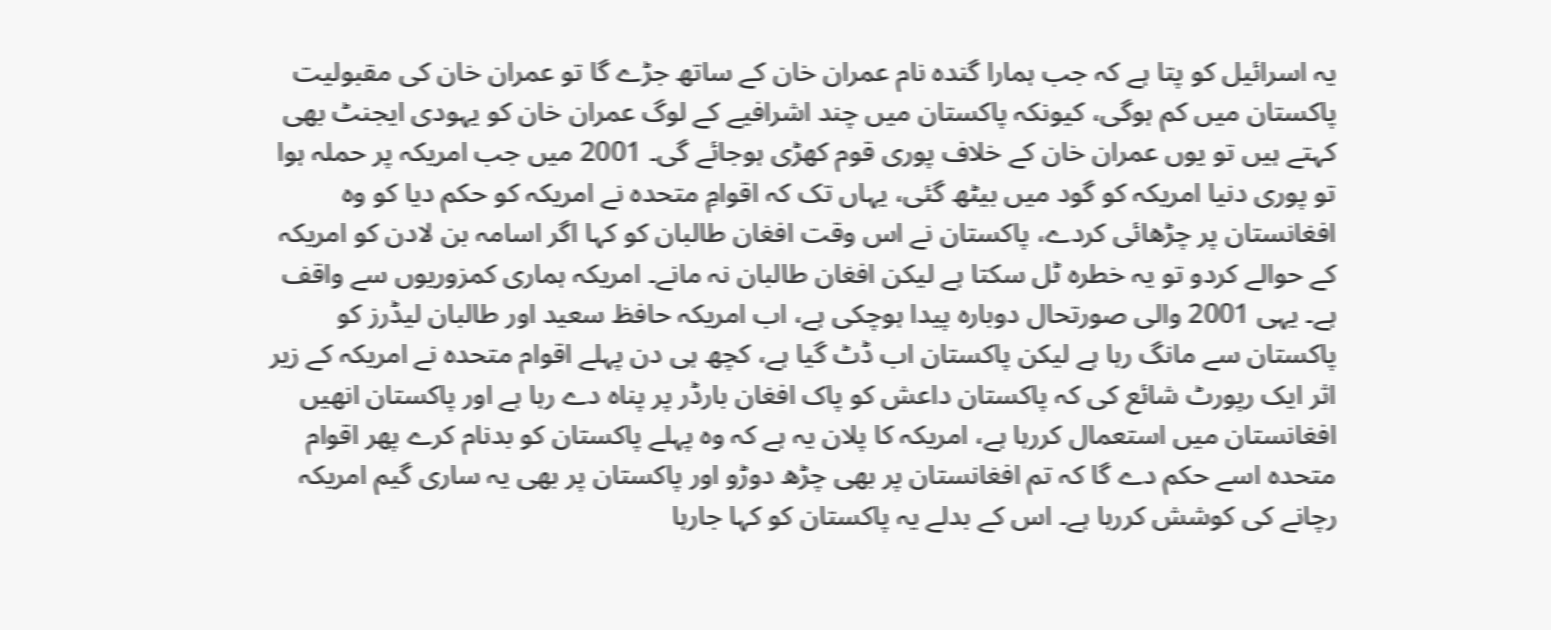یہ اسرائیل کو پتا ہے کہ جب ہمارا گندہ نام عمران خان کے ساتھ جڑے گا تو عمران خان کی مقبولیت پاکستان میں کم ہوگی، کیونکہ پاکستان میں چند اشرافیے کے لوگ عمران خان کو یہودی ایجنٹ بھی کہتے ہیں تو یوں عمران خان کے خلاف پوری قوم کھڑی ہوجائے گی۔ 2001 میں جب امریکہ پر حملہ ہوا تو پوری دنیا امریکہ کو گود میں بیٹھ گئی، یہاں تک کہ اقوامِ متحدہ نے امریکہ کو حکم دیا کو وہ افغانستان پر چڑھائی کردے، پاکستان نے اس وقت افغان طالبان کو کہا اگر اسامہ بن لادن کو امریکہ کے حوالے کردو تو یہ خطرہ ٹل سکتا ہے لیکن افغان طالبان نہ مانے۔ امریکہ ہماری کمزوریوں سے واقف ہے۔ یہی 2001 والی صورتحال دوبارہ پیدا ہوچکی ہے، اب امریکہ حافظ سعید اور طالبان لیڈرز کو پاکستان سے مانگ رہا ہے لیکن پاکستان اب ڈٹ گیا ہے، کچھ ہی دن پہلے اقوام متحدہ نے امریکہ کے زیر اثر ایک رپورٹ شائع کی کہ پاکستان داعش کو پاک افغان بارڈر پر پناہ دے رہا ہے اور پاکستان انھیں افغانستان میں استعمال کررہا ہے، امریکہ کا پلان یہ ہے کہ وہ پہلے پاکستان کو بدنام کرے پھر اقوام متحدہ اسے حکم دے گا کہ تم افغانستان پر بھی چڑھ دوڑو اور پاکستان پر بھی یہ ساری گیم امریکہ رچانے کی کوشش کررہا ہے۔ اس کے بدلے یہ پاکستان کو کہا جارہا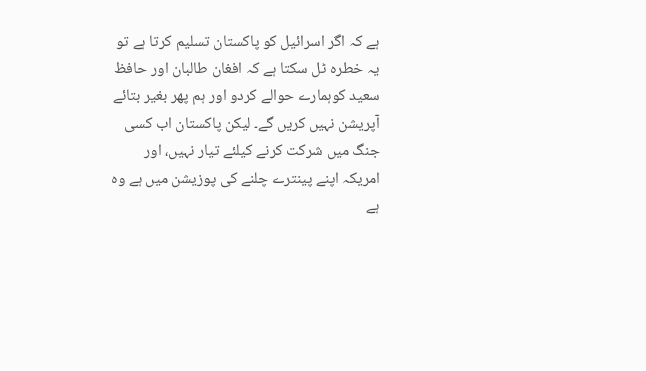ہے کہ اگر اسرائیل کو پاکستان تسلیم کرتا ہے تو یہ خطرہ ٹل سکتا ہے کہ افغان طالبان اور حافظ سعید کوہمارے حوالے کردو اور ہم پھر بغیر بتائے آپریشن نہیں کریں گے۔ لیکن پاکستان اب کسی جنگ میں شرکت کرنے کیلئے تیار نہیں، اور امریکہ اپنے پینترے چلنے کی پوزیشن میں ہے وہ ہے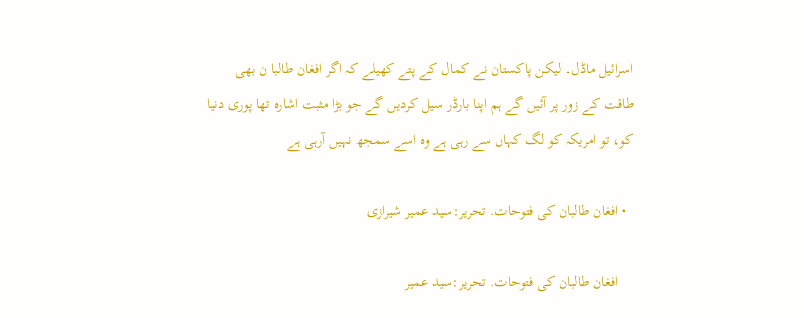اسرائیل ماڈل۔ لیکن پاکستان نے کمال کے پتے کھیلے کہ اگر افغان طالبا ن بھی طاقت کے زور پر آئیں گے ہم اپنا بارڈر سیل کردیں گے جو بڑا مثبت اشارہ تھا پوری دنیا کو، تو امریکہ کو لگ کہاں سے رہی ہے وہ اسے سمجھ نہیں آرہی ہے

  • افغان طالبان کی فتوحات. تحریر:سید عمیر شیرازی

    افغان طالبان کی فتوحات. تحریر:سید عمیر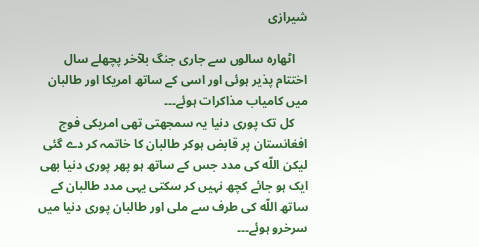شیرازی

    اٹھارہ سالوں سے جاری جنگ بلآخر پچھلے سال اختتام پذیر ہوئی اور اسی کے ساتھ امریکا اور طالبان میں کامیاب مذاکرات ہوئے۔۔۔
    کل تک پوری دنیا یہ سمجھتی تھی امریکی فوج افغانستان پر قابض ہوکر طالبان کا خاتمہ کر دے گئی لیکن اللّه کی مدد جس کے ساتھ ہو پھر پوری دنیا بھی ایک ہو جائے کچھ نہیں کر سکتی یہی مدد طالبان کے ساتھ اللّه کی طرف سے ملی اور طالبان پوری دنیا میں سرخرو ہوئے۔۔۔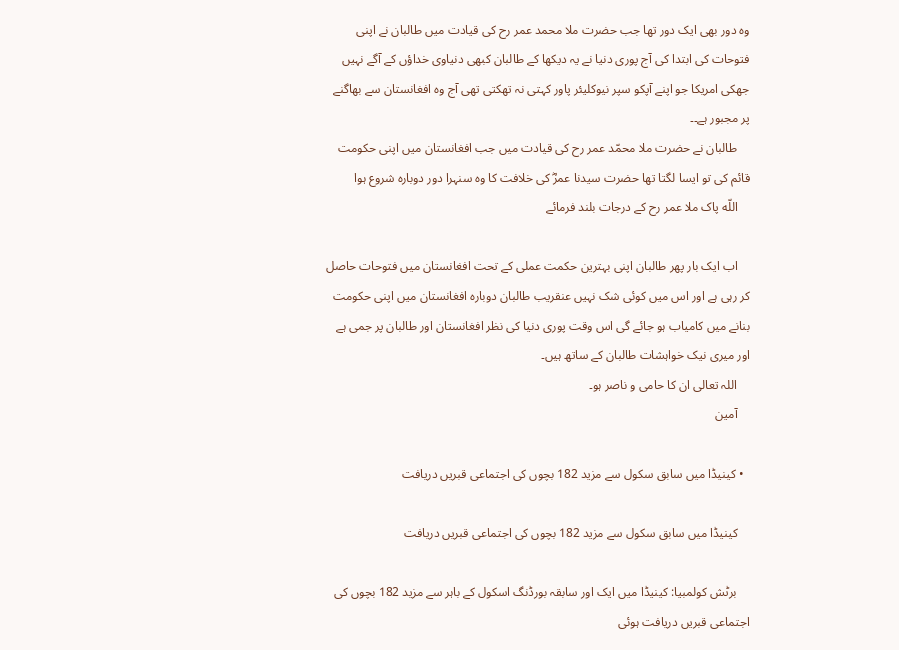وہ دور بھی ایک دور تھا جب حضرت ملا محمد عمر رح کی قیادت میں طالبان نے اپنی فتوحات کی ابتدا کی آج پوری دنیا نے یہ دیکھا کے طالبان کبھی دنیاوی خداؤں کے آگے نہیں جھکی امریکا جو اپنے آپکو سپر نیوکلیئر پاور کہتی نہ تھکتی تھی آج وہ افغانستان سے بھاگنے پر مجبور ہے۔۔
    طالبان نے حضرت ملا محمّد عمر رح کی قیادت میں جب افغانستان میں اپنی حکومت قائم کی تو ایسا لگتا تھا حضرت سیدنا عمرؓ کی خلافت کا وہ سنہرا دور دوبارہ شروع ہوا
    اللّه پاک ملا عمر رح کے درجات بلند فرمائے

    اب ایک بار پھر طالبان اپنی بہترین حکمت عملی کے تحت افغانستان میں فتوحات حاصل کر رہی ہے اور اس میں کوئی شک نہیں عنقریب طالبان دوبارہ افغانستان میں اپنی حکومت بنانے میں کامیاب ہو جائے گی اس وقت پوری دنیا کی نظر افغانستان اور طالبان پر جمی ہے اور میری نیک خواہشات طالبان کے ساتھ ہیں۔
    اللہ تعالی ان کا حامی و ناصر ہو۔
    آمین

  • کینیڈا میں سابق سکول سے مزید 182 بچوں کی اجتماعی قبریں دریافت

    کینیڈا میں سابق سکول سے مزید 182 بچوں کی اجتماعی قبریں دریافت

    برٹش کولمبیا: کینیڈا میں ایک اور سابقہ بورڈنگ اسکول کے باہر سے مزید 182 بچوں کی اجتماعی قبریں دریافت ہوئی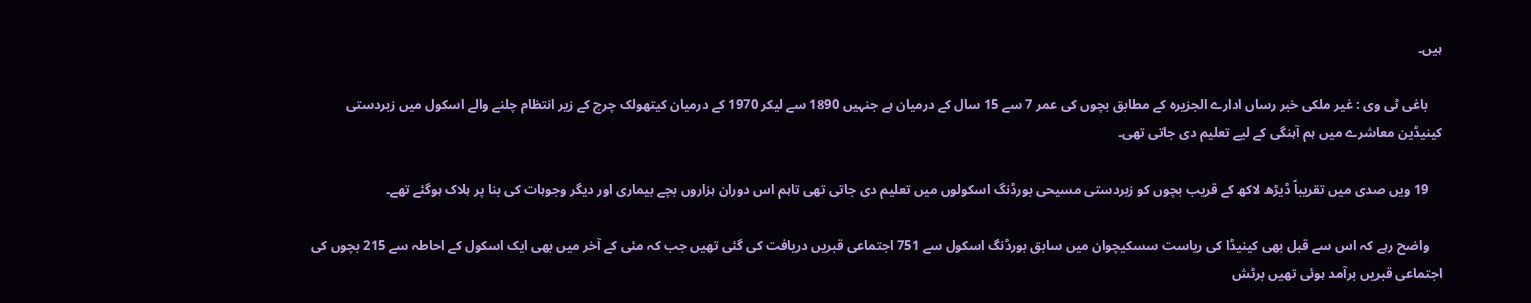ہیں۔

    باغی ٹی وی : غیر ملکی خبر رساں ادارے الجزیرہ کے مطابق بچوں کی عمر 7 سے 15 سال کے درمیان ہے جنہیں 1890 سے لیکر 1970 کے درمیان کیتھولک چرچ کے زیر انتظام چلنے والے اسکول میں زبردستی کینیڈین معاشرے میں ہم آہنگی کے لیے تعلیم دی جاتی تھی۔

    19 ویں صدی میں تقریباً ڈیڑھ لاکھ کے قریب بچوں کو زبردستی مسیحی بورڈنگ اسکولوں میں تعلیم دی جاتی تھی تاہم اس دوران ہزاروں بچے بیماری اور دیگر وجوہات کی بنا پر ہلاک ہوگئے تھے۔

    واضح رہے کہ اس سے قبل بھی کینیڈا کی ریاست سسکیچوان میں سابق بورڈنگ اسکول سے 751 اجتماعی قبریں دریافت کی گئی تھیں جب کہ مئی کے آخر میں بھی ایک اسکول کے احاطہ سے 215 بچوں کی اجتماعی قبریں برآمد ہوئی تھیں برٹش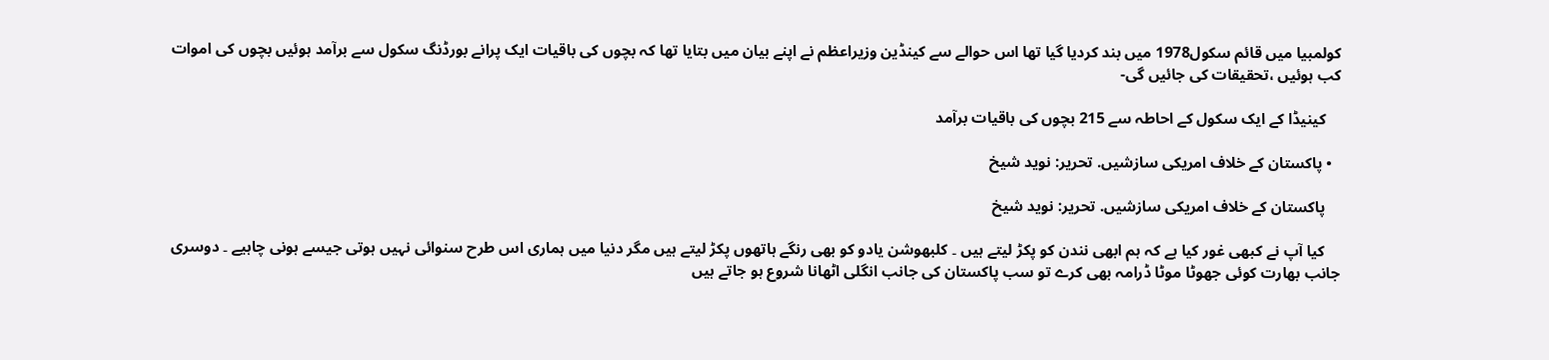کولمبیا میں قائم سکول1978 میں بند کردیا گیا تھا اس حوالے سے کینڈین وزیراعظم نے اپنے بیان میں بتایا تھا کہ بچوں کی باقیات ایک پرانے بورڈنگ سکول سے برآمد ہوئیں بچوں کی اموات کب ہوئیں ،تحقیقات کی جائیں گی-

    کینیڈا کے ایک سکول کے احاطہ سے 215 بچوں کی باقیات برآمد

  • پاکستان کے خلاف امریکی سازشیں. تحریر: نوید شیخ

    پاکستان کے خلاف امریکی سازشیں. تحریر: نوید شیخ

    کیا آپ نے کبھی غور کیا ہے کہ ہم ابھی نندن کو پکڑ لیتے ہیں ۔ کلبھوشن یادو کو بھی رنگے ہاتھوں پکڑ لیتے ہیں مگر دنیا میں ہماری اس طرح سنوائی نہیں ہوتی جیسے ہونی چاہیے ۔ دوسری جانب بھارت کوئی جھوٹا موٹا ڈرامہ بھی کرے تو سب پاکستان کی جانب انگلی اٹھانا شروع ہو جاتے ہیں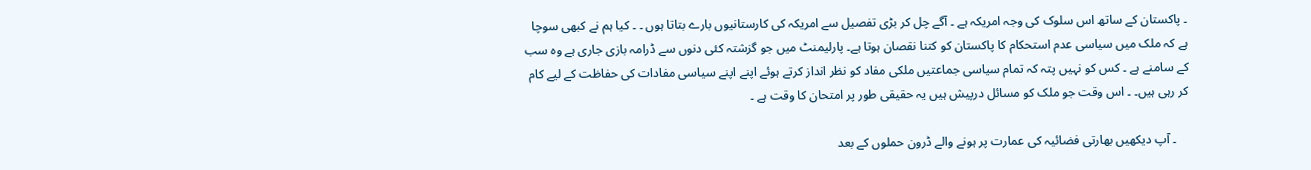۔ پاکستان کے ساتھ اس سلوک کی وجہ امریکہ ہے ۔ آگے چل کر بڑی تفصیل سے امریکہ کی کارستانیوں بارے بتاتا ہوں ۔ ۔ کیا ہم نے کبھی سوچا ہے کہ ملک میں سیاسی عدم استحکام کا پاکستان کو کتنا نقصان ہوتا ہے۔ پارلیمنٹ میں جو گزشتہ کئی دنوں سے ڈرامہ بازی جاری ہے وہ سب کے سامنے ہے ۔ کس کو نہیں پتہ کہ تمام سیاسی جماعتیں ملکی مفاد کو نظر انداز کرتے ہوئے اپنے اپنے سیاسی مفادات کی حفاظت کے لیے کام کر رہی ہیں۔ ۔ اس وقت جو ملک کو مسائل درپیش ہیں یہ حقیقی طور پر امتحان کا وقت ہے ۔

    ۔ آپ دیکھیں بھارتی فضائیہ کی عمارت پر ہونے والے ڈرون حملوں کے بعد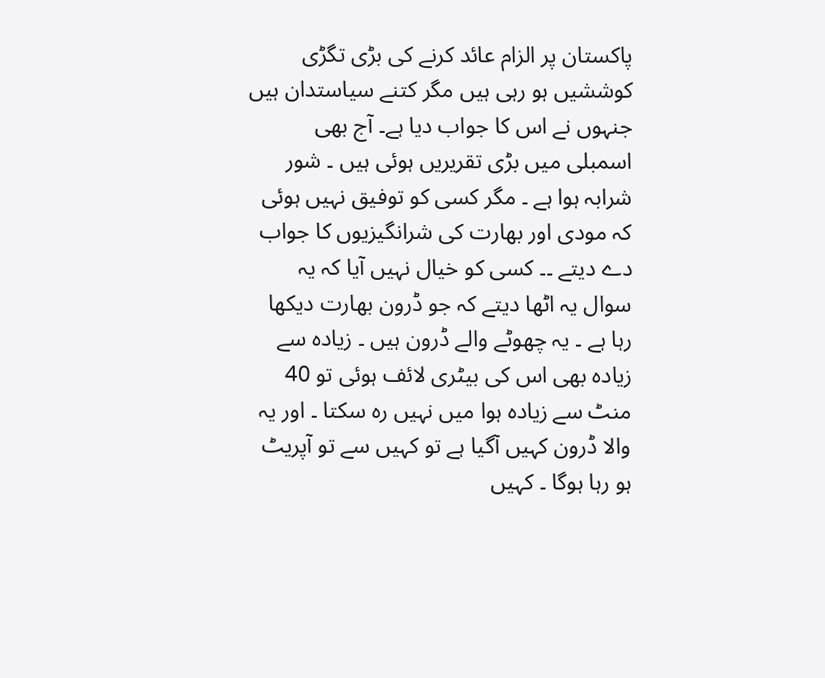پاکستان پر الزام عائد کرنے کی بڑی تگڑی کوششیں ہو رہی ہیں مگر کتنے سیاستدان ہیں جنہوں نے اس کا جواب دیا ہے۔ آج بھی اسمبلی میں بڑی تقریریں ہوئی ہیں ۔ شور شرابہ ہوا ہے ۔ مگر کسی کو توفیق نہیں ہوئی کہ مودی اور بھارت کی شرانگیزیوں کا جواب دے دیتے ۔۔ کسی کو خیال نہیں آیا کہ یہ سوال یہ اٹھا دیتے کہ جو ڈرون بھارت دیکھا رہا ہے ۔ یہ چھوٹے والے ڈرون ہیں ۔ زیادہ سے زیادہ بھی اس کی بیٹری لائف ہوئی تو 40 منٹ سے زیادہ ہوا میں نہیں رہ سکتا ۔ اور یہ والا ڈرون کہیں آگیا ہے تو کہیں سے تو آپریٹ ہو رہا ہوگا ۔ کہیں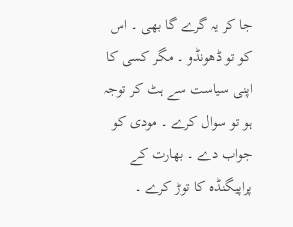جا کر یہ گرے گا بھی ۔ اس کو تو ڈھونڈو ۔ مگر کسی کا اپنی سیاست سے ہٹ کر توجہ ہو تو سوال کرے ۔ مودی کو جواب دے ۔ بھارت کے پراپیگنڈہ کا توڑ کرے ۔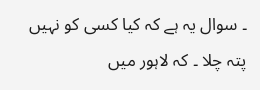۔ سوال یہ ہے کہ کیا کسی کو نہیں پتہ چلا ۔ کہ لاہور میں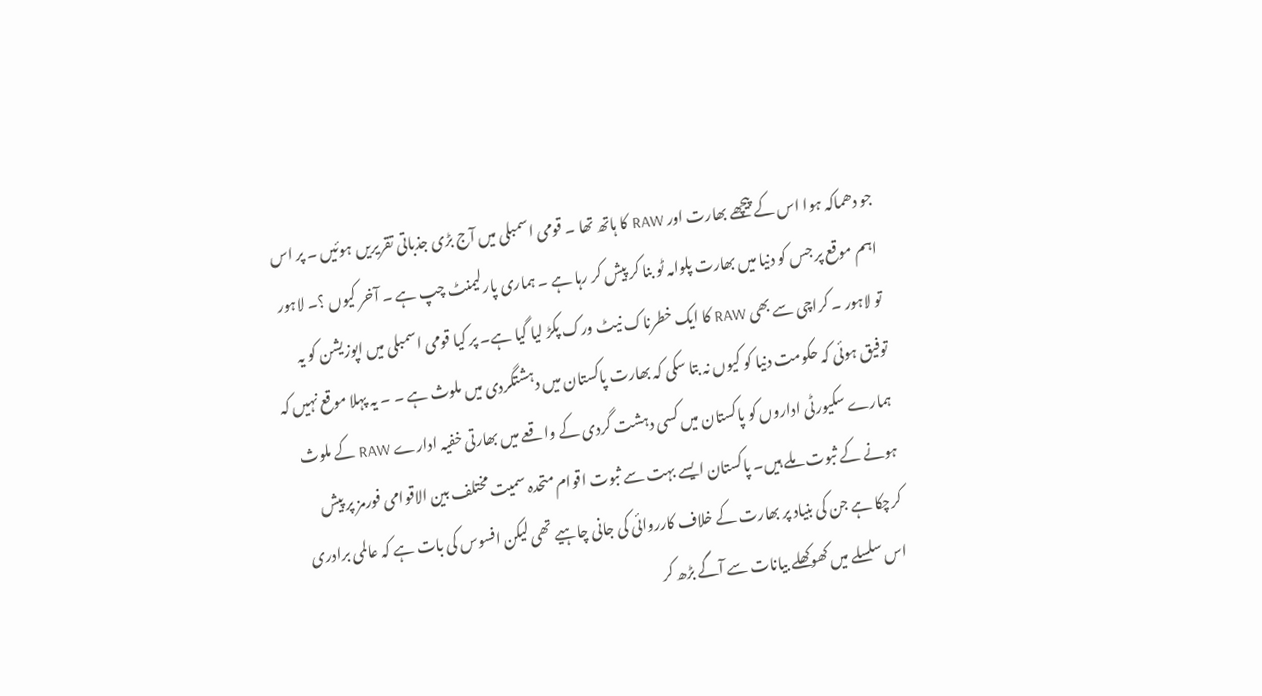جو دھماکہ ہوا اس کے پیچھے بھارت اور RAW کا ہاتھ تھا ۔ قومی اسمبلی میں آج بڑی جذباتی تقریریں ہوئیں ۔ پر اس اہم موقع پر جس کو دنیا میں بھارت پلوامہ ٹو بنا کر پیش کر رہا ہے ۔ ہماری پارلیمنٹ چپ ہے ۔ آخر کیوں ؟۔ لاہور تو لاہور ۔ کراچی سے بھی RAW کا ایک خطرناک نیٹ ورک پکڑ لیا گیا ہے۔ پر کیا قومی اسمبلی میں اپوزیشن کو یہ توفیق ہوئی کہ حکومت دنیا کو کیوں نہ بتا سکی کہ بھارت پاکستان میں دہشتگردی میں ملوث ہے ۔ ۔ یہ پہلا موقع نہیں کہ ہمارے سکیورٹی اداروں کو پاکستان میں کسی دہشت گردی کے واقعے میں بھارتی خفیہ ادارے RAW کے ملوث ہونے کے ثبوت ملے ہیں۔ پاکستان ایسے بہت سے ثبوت اقوام متحدہ سمیت مختلف بین الاقوامی فورمز پر پیش کرچکا ہے جن کی بنیاد پر بھارت کے خلاف کارروائی کی جانی چاہیے تھی لیکن افسوس کی بات ہے کہ عالمی برادری اس سلسلے میں کھوکھلے بیانات سے آگے بڑھ کر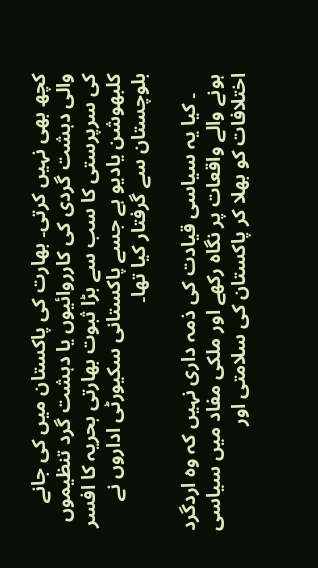کچھ بھی نہیں کرتی۔ بھارت کی پاکستان میں کی جانے والی دہشت گردی کی کارروائیوں یا دہشت گرد تنظیموں کی سرپرستی کا سب سے بڑا ثبوت بھارتی بحریہ کا افسر کلبھوشن یادیو ہے جسے پاکستانی سکیورٹی اداروں نے بلوچستان سے گرفتار کیا تھا۔

    ۔ کیا یہ سیاسی قیادت کی ذمہ داری نہیں کہ وہ اردگرد ہونے والے واقعات پر نگاہ رکھے اور ملکی مفاد میں سیاسی اختلافات کو بھلا کر پاکستان کی سلامتی اور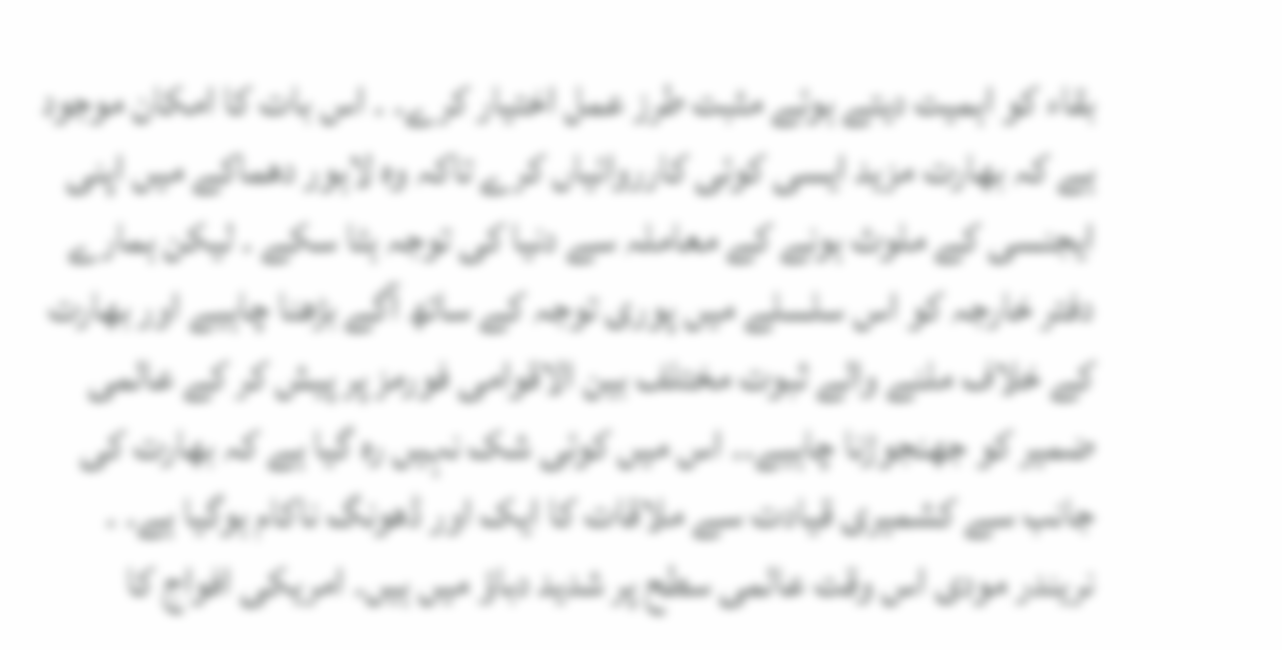بقاء کو اہمیت دیتے ہوئے مثبت طرز عمل اختیار کرے۔ ۔ اس بات کا امکان موجود ہے کہ بھارت مزید ایسی کوئی کارروائیاں کرے تاکہ وہ لاہور دھماکے میں اپنی ایجنسی کے ملوث ہونے کے معاملہ سے دنیا کی توجہ ہٹا سکے ۔ لیکن ہمارے دفتر خارجہ کو اس سلسلے میں پوری توجہ کے ساتھ آگے بڑھنا چاہیے اور بھارت کے خلاف ملنے والے ثبوت مختلف بین الاقوامی فورمز پر پیش کر کے عالمی ضمیر کو جھنجوڑنا چاہیے۔۔ اس میں کوئی شک نہیں رہ گیا ہے کہ بھارت کی جانب سے کشمیری قیادت سے ملاقات کا ایک اور ڈھونگ ناکام ہوگیا ہے۔ ۔ نریندر مودی اس وقت عالمی سطح پر شدید دباؤ میں ہیں۔ امریکی افواج کا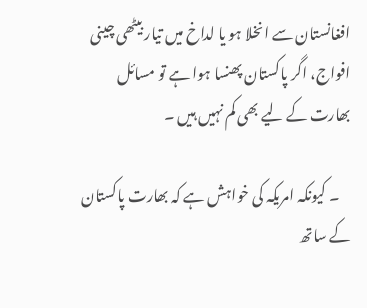افغانستان سے انخلا ہو یا لداخ میں تیار بیٹھی چینی افواج، اگر پاکستان پھنسا ہوا ہے تو مسائل بھارت کے لیے بھی کم نہیں ہیں ۔

    ۔ کیونکہ امریکہ کی خواہش ہے کہ بھارت پاکستان کے ساتھ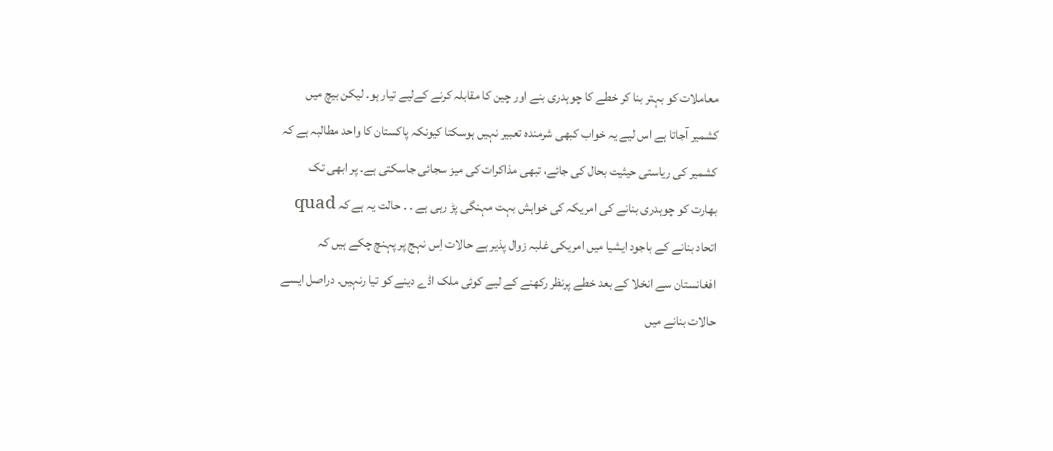معاملات کو بہتر بنا کر خطے کا چوہدری بنے اور چین کا مقابلہ کرنے کےلیے تیار ہو۔ لیکن بیچ میں کشمیر آجاتا ہے اس لیے یہ خواب کبھی شرمندہ تعبیر نہیں ہوسکتا کیونکہ پاکستان کا واحد مطالبہ ہے کہ کشمیر کی ریاستی حیثیت بحال کی جائے، تبھی مذاکرات کی میز سجائی جاسکتی ہے۔ پر ابھی تک بھارت کو چوہدری بنانے کی امریکہ کی خواہش بہت مہنگی پڑ رہی ہے ۔ ۔ حالت یہ ہے کہ quad اتحاد بنانے کے باجود ایشیا میں امریکی غلبہ زوال پذیر ہے حالات اِس نہج پر پہنچ چکے ہیں کہ افغانستان سے انخلا کے بعد خطے پرنظر رکھنے کے لیے کوئی ملک اڈے دینے کو تیا رنہیں۔ دراصل ایسے حالات بنانے میں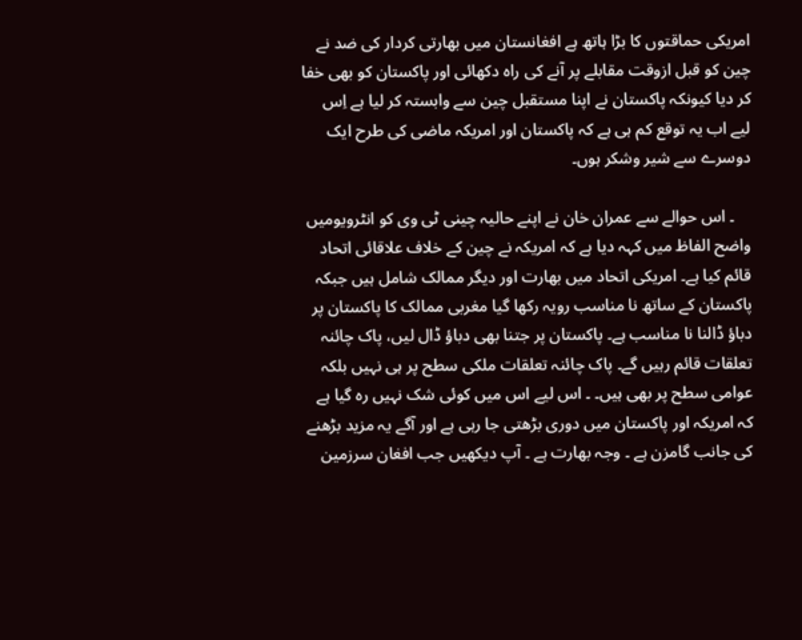امریکی حماقتوں کا بڑا ہاتھ ہے افغانستان میں بھارتی کردار کی ضد نے چین کو قبل ازوقت مقابلے پر آنے کی راہ دکھائی اور پاکستان کو بھی خفا کر دیا کیونکہ پاکستان نے اپنا مستقبل چین سے وابستہ کر لیا ہے اِس لیے اب یہ توقع کم ہی ہے کہ پاکستان اور امریکہ ماضی کی طرح ایک دوسرے سے شیر وشکر ہوں۔

    ۔ اس حوالے سے عمران خان نے اپنے حالیہ چینی ٹی وی کو انٹرویومیں واضح الفاظ میں کہہ دیا ہے کہ امریکہ نے چین کے خلاف علاقائی اتحاد قائم کیا ہے۔ امریکی اتحاد میں بھارت اور دیگر ممالک شامل ہیں جبکہ پاکستان کے ساتھ نا مناسب رویہ رکھا گیا مغربی ممالک کا پاکستان پر دباؤ ڈالنا نا مناسب ہے۔ پاکستان پر جتنا بھی دباؤ ڈال لیں، پاک چائنہ تعلقات قائم رہیں گے۔ پاک چائنہ تعلقات ملکی سطح پر ہی نہیں بلکہ عوامی سطح پر بھی ہیں۔ ۔ اس لیے اس میں کوئی شک نہیں رہ گیا ہے کہ امریکہ اور پاکستان میں دوری بڑھتی جا رہی ہے اور آگے یہ مزید بڑھنے کی جانب گامزن ہے ۔ وجہ بھارت ہے ۔ آپ دیکھیں جب افغان سرزمین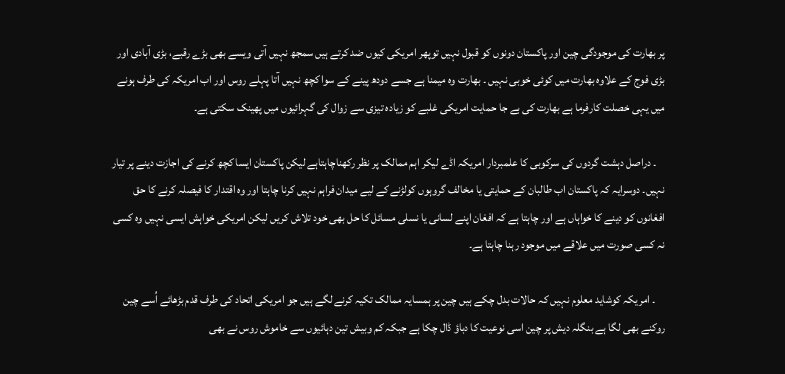پر بھارت کی موجودگی چین اور پاکستان دونوں کو قبول نہیں توپھر امریکی کیوں ضد کرتے ہیں سمجھ نہیں آتی ویسے بھی بڑے رقبے، بڑی آبادی اور بڑی فوج کے علاوہ بھارت میں کوئی خوبی نہیں ۔ بھارت وہ میمنا ہے جسے دودھ پینے کے سوا کچھ نہیں آتا پہلے روس اور اب امریکہ کی طرف ہونے میں یہی خصلت کارفرما ہے بھارت کی بے جا حمایت امریکی غلبے کو زیادہ تیزی سے زوال کی گہرائیوں میں پھینک سکتی ہے۔

    ۔ دراصل دہشت گردوں کی سرکوبی کا علمبردار امریکہ اڈے لیکر اہم ممالک پر نظر رکھناچاہتاہے لیکن پاکستان ایسا کچھ کرنے کی اجازت دینے پر تیار نہیں۔ دوسرایہ کہ پاکستان اب طالبان کے حمایتی یا مخالف گروہوں کولڑنے کے لیے میدان فراہم نہیں کرنا چاہتا اور وہ اقتدار کا فیصلہ کرنے کا حق افغانوں کو دینے کا خواہاں ہے اور چاہتا ہے کہ افغان اپنے لسانی یا نسلی مسائل کا حل بھی خود تلاش کریں لیکن امریکی خواہش ایسی نہیں وہ کسی نہ کسی صورت میں علاقے میں موجود رہنا چاہتا ہے۔

    ۔ امریکہ کوشاید معلوم نہیں کہ حالات بدل چکے ہیں چین پر ہمسایہ ممالک تکیہ کرنے لگے ہیں جو امریکی اتحاد کی طرف قدم بڑھائے اُسے چین روکنے بھی لگا ہے بنگلہ دیش پر چین اسی نوعیت کا دباؤ ڈال چکا ہے جبکہ کم وبیش تین دہائیوں سے خاموش روس نے بھی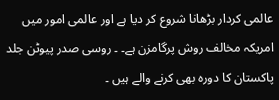عالمی کردار بڑھانا شروع کر دیا ہے اور عالمی امور میں امریکہ مخالف روش پرگامزن ہے۔ ۔ روسی صدر پیوٹن جلد پاکستان کا دورہ بھی کرنے والے ہیں ۔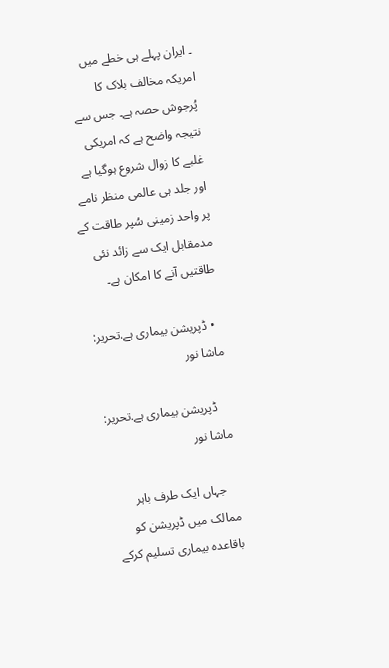۔ ایران پہلے ہی خطے میں امریکہ مخالف بلاک کا پُرجوش حصہ ہے۔ جس سے نتیجہ واضح ہے کہ امریکی غلبے کا زوال شروع ہوگیا ہے اور جلد ہی عالمی منظر نامے پر واحد زمینی سُپر طاقت کے مدمقابل ایک سے زائد نئی طاقتیں آنے کا امکان ہے۔

  • ڈپریشن بیماری ہے.تحریر: ماشا نور

    ڈپریشن بیماری ہے.تحریر: ماشا نور

    جہاں ایک طرف باہر ممالک میں ڈپریشن کو باقاعدہ بیماری تسلیم کرکے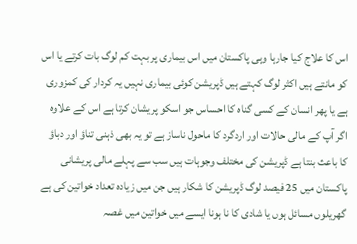اس کا علاج کیا جارہا وہی پاکستان میں اس بیماری پر بہت کم لوگ بات کرتے یا اس کو مانتے ہیں اکثر لوگ کہتے ہیں ڈپریشن کوئی بیماری نہیں یہ کردار کی کمزوری ہے یا پھر انسان کے کسی گناہ کا احساس جو اسکو پریشان کرتا ہے اس کے علاوہ اگر آپ کے مالی حالات اور اردگرد کا ماحول ناساز ہے تو یہ بھی ذہنی تناؤ اور دباؤ کا باعث بنتا ہے ڈپریشن کی مختلف وجوہات ہیں سب سے پہلے مالی پریشانی پاکستان میں 25 فیصد لوگ ڈپریشن کا شکار ہیں جن میں زیادہ تعداد خواتین کی ہے گھریلوں مسائل ہوں یا شادی کا نا ہونا ایسے میں خواتین میں غصہ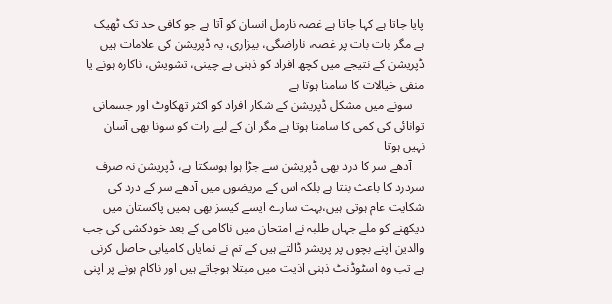پایا جاتا ہے کہا جاتا ہے غصہ نارمل انسان کو آتا ہے جو کافی حد تک ٹھیک ہے مگر بات بات پر غصہ، ناراضگی، بیزاری، یہ ڈپریشن کی علامات ہیں ڈپریشن کے نتیجے میں کچھ افراد کو ذہنی بے چینی، تشویش، ناکارہ ہونے یا منفی خیالات کا سامنا ہوتا ہے
    سونے میں مشکل ڈپریشن کے شکار افراد کو اکثر تھکاوٹ اور جسمانی توانائی کی کمی کا سامنا ہوتا ہے مگر ان کے لیے رات کو سونا بھی آسان نہیں ہوتا
    آدھے سر کا درد بھی ڈپریشن سے جڑا ہوا ہوسکتا ہے، ڈپریشن نہ صرف سردرد کا باعث بنتا ہے بلکہ اس کے مریضوں میں آدھے سر کے درد کی شکایت عام ہوتی ہیں،بہت سارے ایسے کیسز بھی ہمیں پاکستان میں دیکھنے کو ملے جہاں طلبہ نے امتحان میں ناکامی کے بعد خودکشی کی جب والدین اپنے بچوں پر پریشر ڈالتے ہیں کے تم نے نمایاں کامیابی حاصل کرنی ہے تب وہ اسٹوڈنٹ ذہنی اذیت میں مبتلا ہوجاتے ہیں اور ناکام ہونے پر اپنی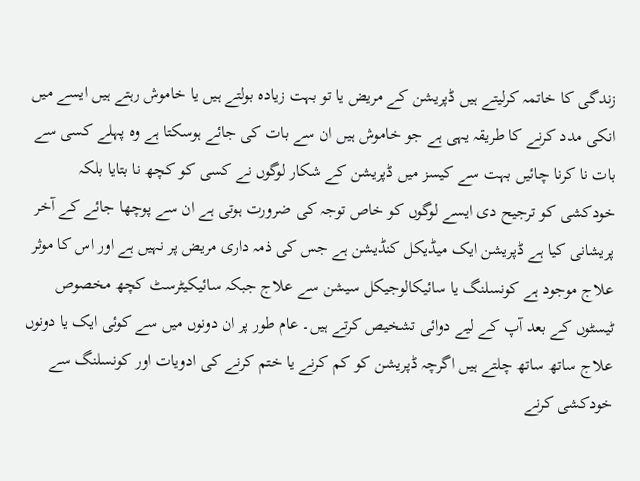زندگی کا خاتمہ کرلیتے ہیں ڈپریشن کے مریض یا تو بہت زیادہ بولتے ہیں یا خاموش رہتے ہیں ایسے میں انکی مدد کرنے کا طریقہ یہی ہے جو خاموش ہیں ان سے بات کی جائے ہوسکتا ہے وہ پہلے کسی سے بات نا کرنا چائیں بہت سے کیسز میں ڈپریشن کے شکار لوگوں نے کسی کو کچھ نا بتایا بلکہ خودکشی کو ترجیح دی ایسے لوگوں کو خاص توجہ کی ضرورت ہوتی ہے ان سے پوچھا جائے کے آخر پریشانی کیا ہے ڈپریشن ایک میڈیکل کنڈیشن ہے جس کی ذمہ داری مریض پر نہیں ہے اور اس کا موثر علاج موجود ہے کونسلنگ یا سائیکالوجیکل سیشن سے علاج جبکہ سائیکیٹرسٹ کچھ مخصوص ٹیسٹوں کے بعد آپ کے لیے دوائی تشخیص کرتے ہیں۔ عام طور پر ان دونوں میں سے کوئی ایک یا دونوں علاج ساتھ ساتھ چلتے ہیں اگرچہ ڈپریشن کو کم کرنے یا ختم کرنے کی ادویات اور کونسلنگ سے خودکشی کرنے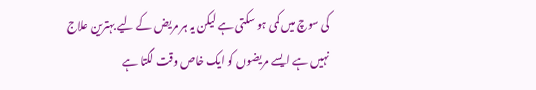کی سوچ میں کمی ہو سکتی ہے لیکن یہ ہر مریض کے لیے بہترین علاج نہیں ہے ایسے مریضوں کو ایک خاص وقت لگتا ہے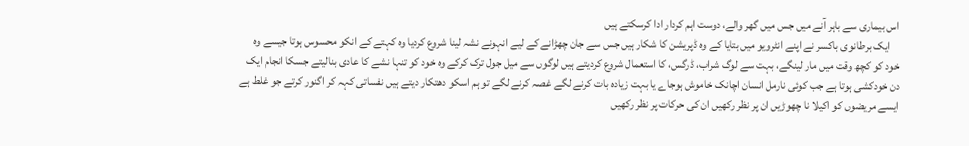اس بیماری سے باہر آنے میں جس میں گھر والے، دوست اہم کردار ادا کرسکتے ہیں
    ایک برطانوی باکسر نے اپنے انٹرویو میں بتایا کے وہ ڈپریشن کا شکار ہیں جس سے جان چھڑانے کے لیے انہونے نشہ لینا شروع کردیا وہ کہتے کے انکو محسوس ہوتا جیسے وہ خود کو کچھ وقت میں مار لینگے، بہت سے لوگ شراب، ڈرگس، کا استعمال شروع کردیتے ہیں لوگوں سے میل جول ترک کرکے وہ خود کو تنہا نشے کا عادی بنالیتے جسکا انجام ایک دن خودکشی ہوتا ہے جب کوئی نارمل انسان اچانک خاموش ہوجاے یا بہت زیادہ بات کرنے لگے غصہ کرنے لگے تو ہم اسکو دھتکار دیتے ہیں نفساتی کہہ کر اگنور کرتے جو غلط ہے ایسے مریضوں کو اکیلا نا چھوڑیں ان پر نظر رکھیں ان کی حرکات پر نظر رکھیں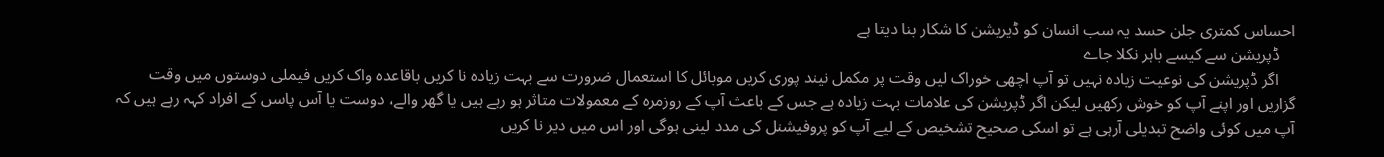احساس کمتری جلن حسد یہ سب انسان کو ڈیریشن کا شکار بنا دیتا ہے
    ڈپریشن سے کیسے باہر نکلا جاے
    اگر ڈپریشن کی نوعیت زیادہ نہیں تو آپ اچھی خوراک لیں وقت پر مکمل نیند پوری کریں موبائل کا استعمال ضرورت سے بہت زیادہ نا کریں باقاعدہ واک کریں فیملی دوستوں میں وقت گزاریں اور اپنے آپ کو خوش رکھیں لیکن اگر ڈپریشن کی علامات بہت زیادہ ہے جس کے باعث آپ کے روزمرہ کے معمولات متاثر ہو رہے ہیں یا گھر والے، دوست یا آس پاسں کے افراد کہہ رہے ہیں کہ آپ میں کوئی واضح تبدیلی آرہی ہے تو اسکی صحیح تشخیص کے لیے آپ کو پروفیشنل کی مدد لینی ہوگی اور اس میں دیر نا کریں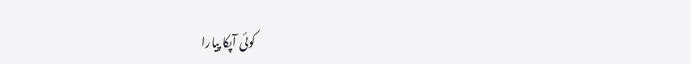کوئی آپکا پیارا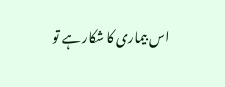اس بیماری کا شکار ہے تو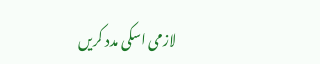لازمی اسکی مدد کریں